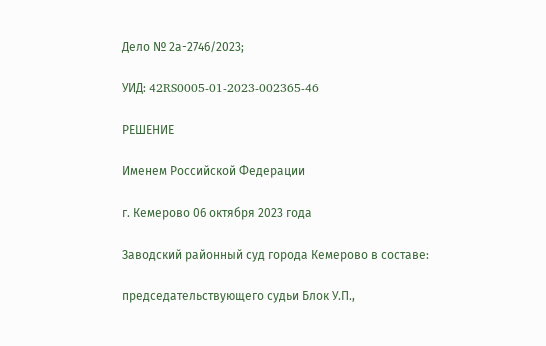Дело № 2а-2746/2023;

УИД: 42RS0005-01-2023-002365-46

РЕШЕНИЕ

Именем Российской Федерации

г. Кемерово 06 октября 2023 года

Заводский районный суд города Кемерово в составе:

председательствующего судьи Блок У.П.,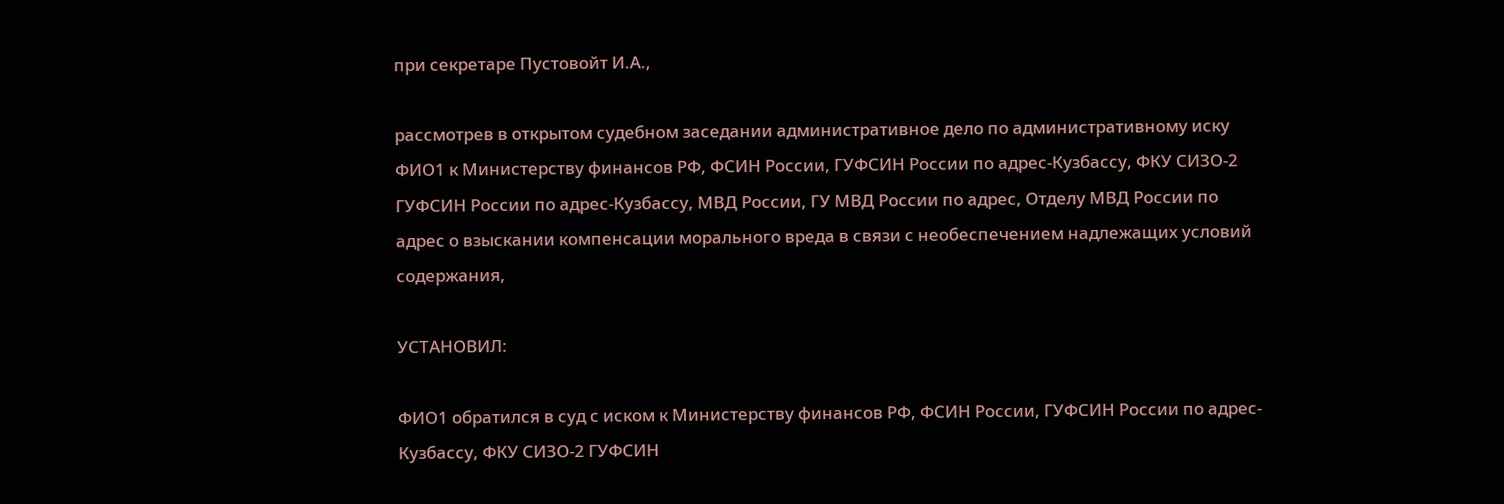при секретаре Пустовойт И.А.,

рассмотрев в открытом судебном заседании административное дело по административному иску ФИО1 к Министерству финансов РФ, ФСИН России, ГУФСИН России по адрес-Кузбассу, ФКУ СИЗО-2 ГУФСИН России по адрес-Кузбассу, МВД России, ГУ МВД России по адрес, Отделу МВД России по адрес о взыскании компенсации морального вреда в связи с необеспечением надлежащих условий содержания,

УСТАНОВИЛ:

ФИО1 обратился в суд с иском к Министерству финансов РФ, ФСИН России, ГУФСИН России по адрес-Кузбассу, ФКУ СИЗО-2 ГУФСИН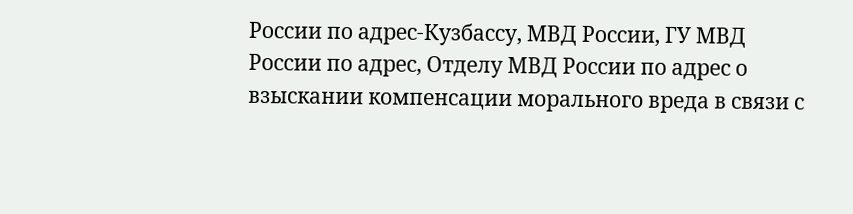России по адрес-Кузбассу, МВД России, ГУ МВД России по адрес, Отделу МВД России по адрес о взыскании компенсации морального вреда в связи с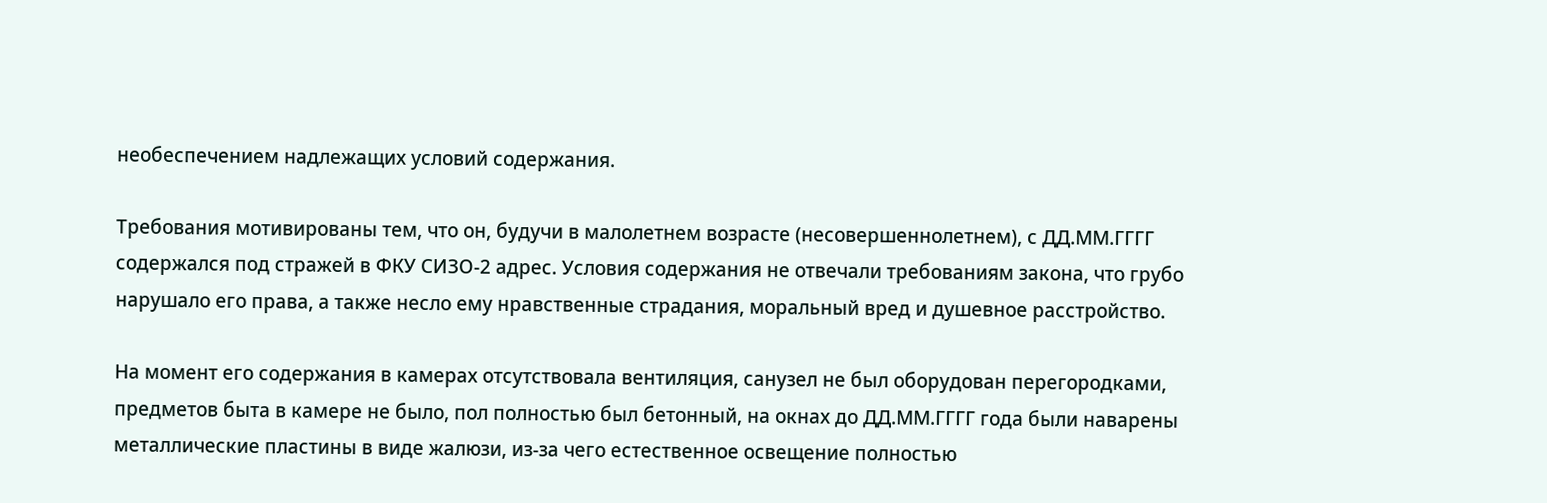необеспечением надлежащих условий содержания.

Требования мотивированы тем, что он, будучи в малолетнем возрасте (несовершеннолетнем), с ДД.ММ.ГГГГ содержался под стражей в ФКУ СИЗО-2 адрес. Условия содержания не отвечали требованиям закона, что грубо нарушало его права, а также несло ему нравственные страдания, моральный вред и душевное расстройство.

На момент его содержания в камерах отсутствовала вентиляция, санузел не был оборудован перегородками, предметов быта в камере не было, пол полностью был бетонный, на окнах до ДД.ММ.ГГГГ года были наварены металлические пластины в виде жалюзи, из-за чего естественное освещение полностью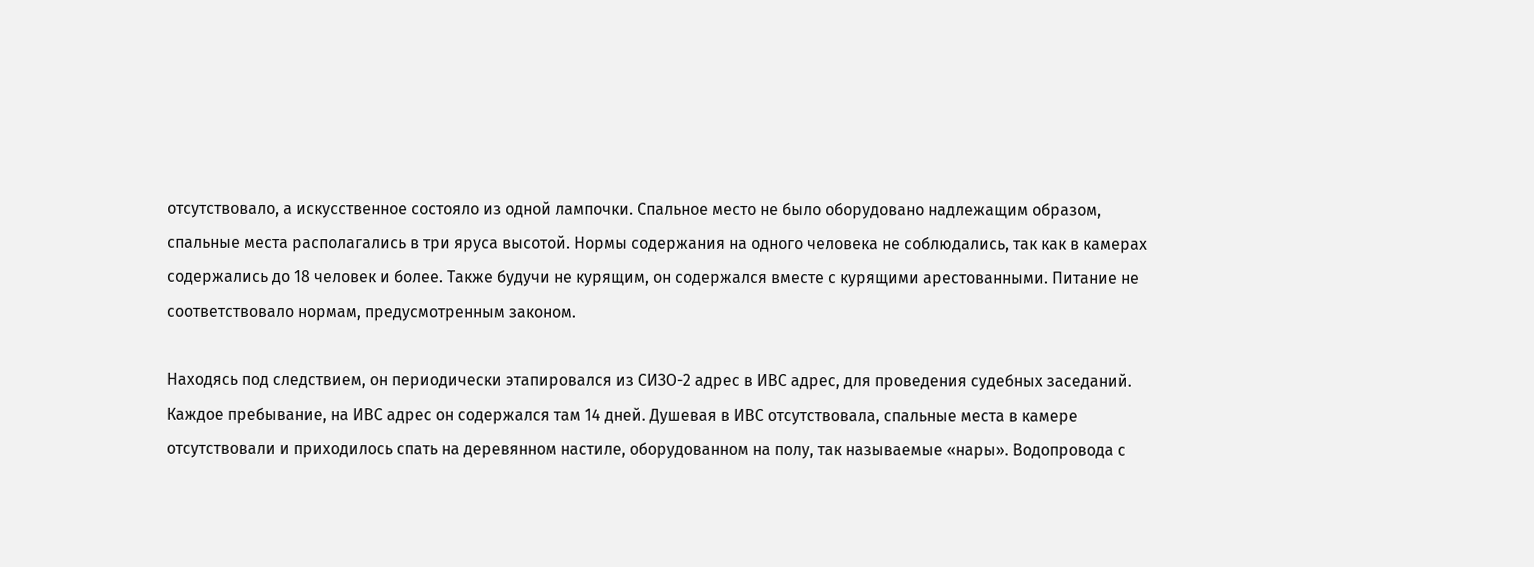отсутствовало, а искусственное состояло из одной лампочки. Спальное место не было оборудовано надлежащим образом, спальные места располагались в три яруса высотой. Нормы содержания на одного человека не соблюдались, так как в камерах содержались до 18 человек и более. Также будучи не курящим, он содержался вместе с курящими арестованными. Питание не соответствовало нормам, предусмотренным законом.

Находясь под следствием, он периодически этапировался из СИЗО-2 адрес в ИВС адрес, для проведения судебных заседаний. Каждое пребывание, на ИВС адрес он содержался там 14 дней. Душевая в ИВС отсутствовала, спальные места в камере отсутствовали и приходилось спать на деревянном настиле, оборудованном на полу, так называемые «нары». Водопровода с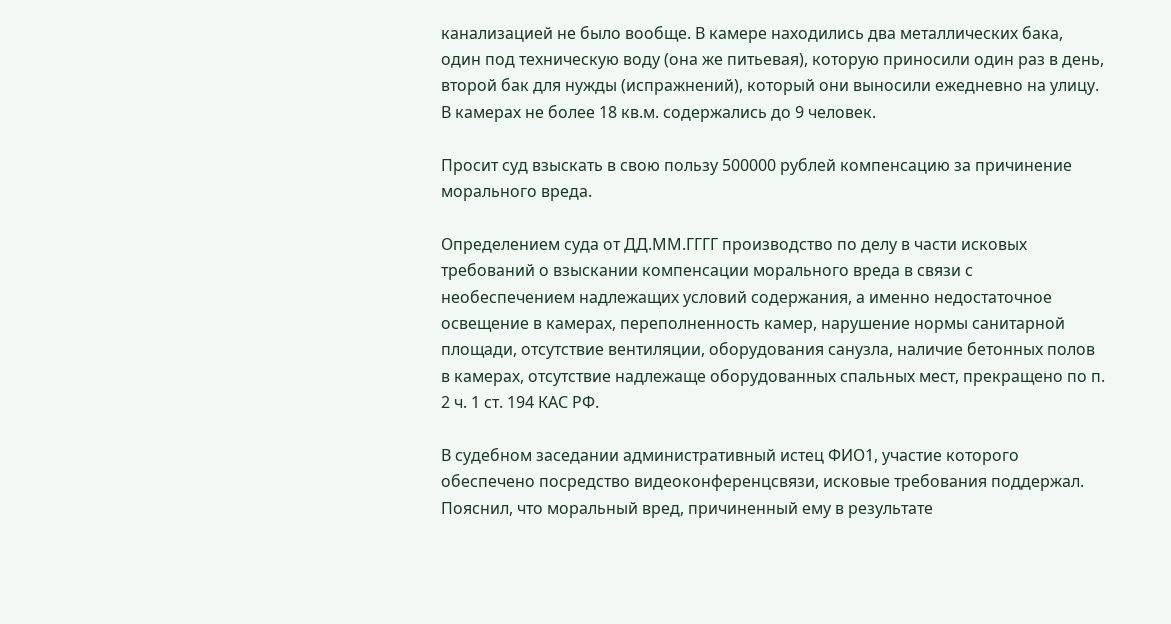канализацией не было вообще. В камере находились два металлических бака, один под техническую воду (она же питьевая), которую приносили один раз в день, второй бак для нужды (испражнений), который они выносили ежедневно на улицу. В камерах не более 18 кв.м. содержались до 9 человек.

Просит суд взыскать в свою пользу 500000 рублей компенсацию за причинение морального вреда.

Определением суда от ДД.ММ.ГГГГ производство по делу в части исковых требований о взыскании компенсации морального вреда в связи с необеспечением надлежащих условий содержания, а именно недостаточное освещение в камерах, переполненность камер, нарушение нормы санитарной площади, отсутствие вентиляции, оборудования санузла, наличие бетонных полов в камерах, отсутствие надлежаще оборудованных спальных мест, прекращено по п. 2 ч. 1 ст. 194 КАС РФ.

В судебном заседании административный истец ФИО1, участие которого обеспечено посредство видеоконференцсвязи, исковые требования поддержал. Пояснил, что моральный вред, причиненный ему в результате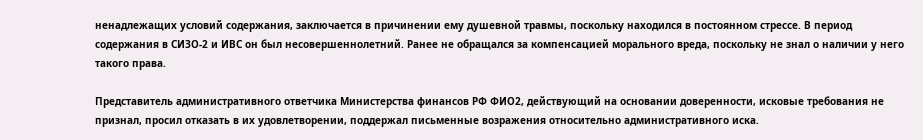ненадлежащих условий содержания, заключается в причинении ему душевной травмы, поскольку находился в постоянном стрессе. В период содержания в СИЗО-2 и ИВС он был несовершеннолетний. Ранее не обращался за компенсацией морального вреда, поскольку не знал о наличии у него такого права.

Представитель административного ответчика Министерства финансов РФ ФИО2, действующий на основании доверенности, исковые требования не признал, просил отказать в их удовлетворении, поддержал письменные возражения относительно административного иска.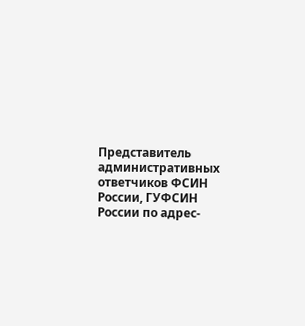Представитель административных ответчиков ФСИН России, ГУФСИН России по адрес-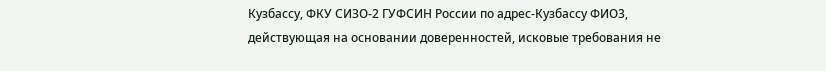Кузбассу, ФКУ СИЗО-2 ГУФСИН России по адрес-Кузбассу ФИО3, действующая на основании доверенностей, исковые требования не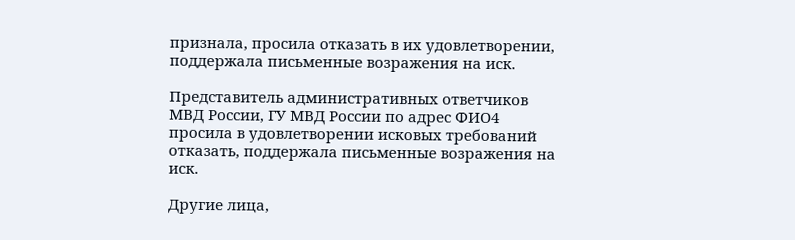признала, просила отказать в их удовлетворении, поддержала письменные возражения на иск.

Представитель административных ответчиков МВД России, ГУ МВД России по адрес ФИО4 просила в удовлетворении исковых требований отказать, поддержала письменные возражения на иск.

Другие лица,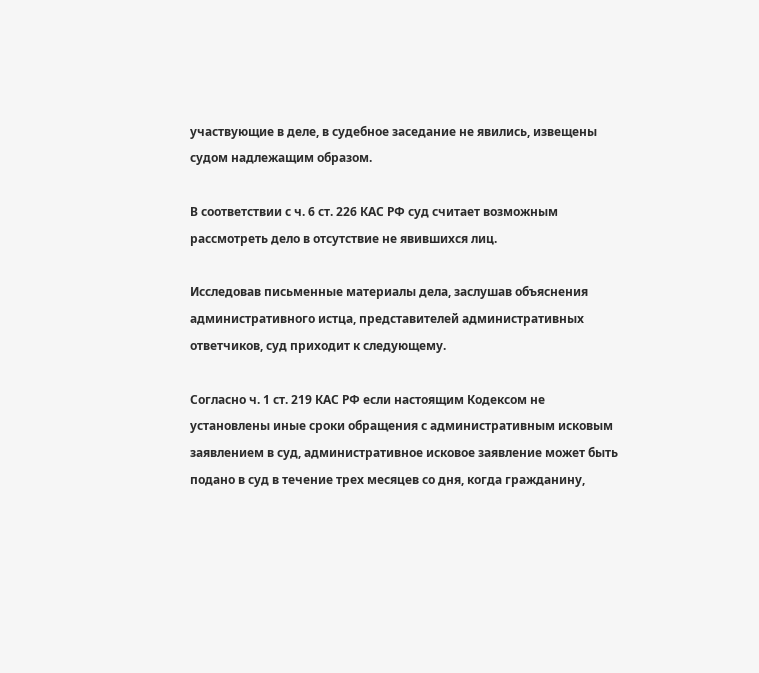участвующие в деле, в судебное заседание не явились, извещены судом надлежащим образом.

В соответствии с ч. 6 ст. 226 КАС РФ суд считает возможным рассмотреть дело в отсутствие не явившихся лиц.

Исследовав письменные материалы дела, заслушав объяснения административного истца, представителей административных ответчиков, суд приходит к следующему.

Согласно ч. 1 ст. 219 КАС РФ если настоящим Кодексом не установлены иные сроки обращения с административным исковым заявлением в суд, административное исковое заявление может быть подано в суд в течение трех месяцев со дня, когда гражданину,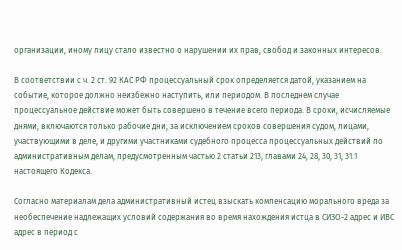организации, иному лицу стало известно о нарушении их прав, свобод и законных интересов.

В соответствии с ч. 2 ст. 92 КАС РФ процессуальный срок определяется датой, указанием на событие, которое должно неизбежно наступить, или периодом. В последнем случае процессуальное действие может быть совершено в течение всего периода. В сроки, исчисляемые днями, включаются только рабочие дни, за исключением сроков совершения судом, лицами, участвующими в деле, и другими участниками судебного процесса процессуальных действий по административным делам, предусмотренным частью 2 статьи 213, главами 24, 28, 30, 31, 31.1 настоящего Кодекса.

Согласно материалам дела административный истец взыскать компенсацию морального вреда за необеспечение надлежащих условий содержания во время нахождения истца в СИЗО-2 адрес и ИВС адрес в период с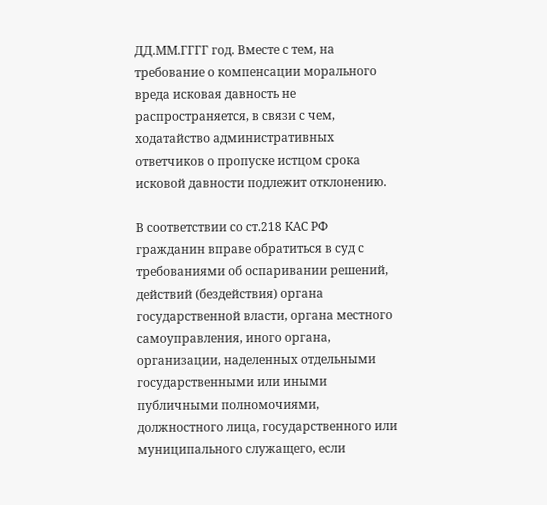ДД.ММ.ГГГГ год. Вместе с тем, на требование о компенсации морального вреда исковая давность не распространяется, в связи с чем, ходатайство административных ответчиков о пропуске истцом срока исковой давности подлежит отклонению.

В соответствии со ст.218 КАС РФ гражданин вправе обратиться в суд с требованиями об оспаривании решений, действий (бездействия) органа государственной власти, органа местного самоуправления, иного органа, организации, наделенных отдельными государственными или иными публичными полномочиями, должностного лица, государственного или муниципального служащего, если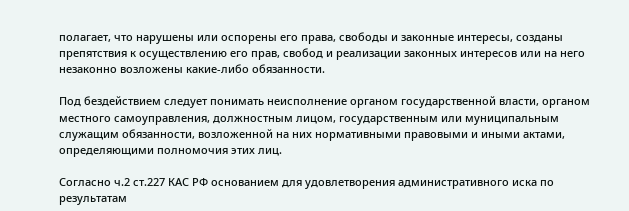полагает, что нарушены или оспорены его права, свободы и законные интересы, созданы препятствия к осуществлению его прав, свобод и реализации законных интересов или на него незаконно возложены какие-либо обязанности.

Под бездействием следует понимать неисполнение органом государственной власти, органом местного самоуправления, должностным лицом, государственным или муниципальным служащим обязанности, возложенной на них нормативными правовыми и иными актами, определяющими полномочия этих лиц.

Согласно ч.2 ст.227 КАС РФ основанием для удовлетворения административного иска по результатам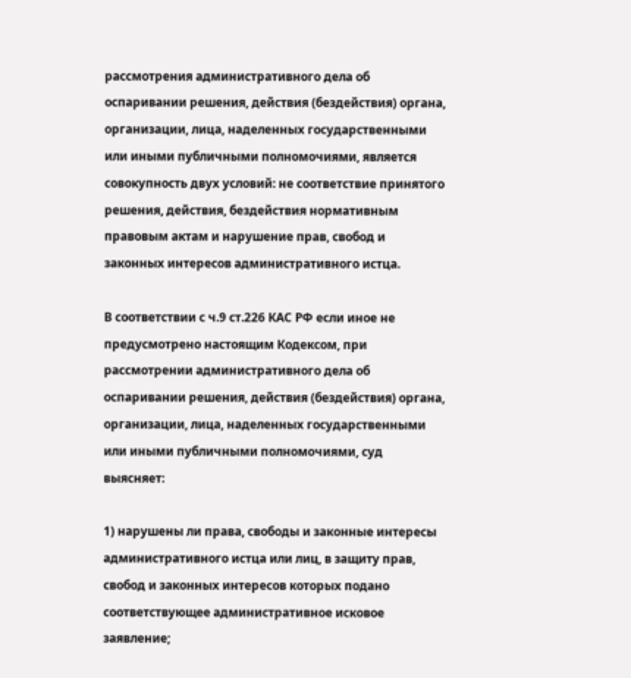рассмотрения административного дела об оспаривании решения, действия (бездействия) органа, организации, лица, наделенных государственными или иными публичными полномочиями, является совокупность двух условий: не соответствие принятого решения, действия, бездействия нормативным правовым актам и нарушение прав, свобод и законных интересов административного истца.

В соответствии с ч.9 ст.226 КАС РФ если иное не предусмотрено настоящим Кодексом, при рассмотрении административного дела об оспаривании решения, действия (бездействия) органа, организации, лица, наделенных государственными или иными публичными полномочиями, суд выясняет:

1) нарушены ли права, свободы и законные интересы административного истца или лиц, в защиту прав, свобод и законных интересов которых подано соответствующее административное исковое заявление;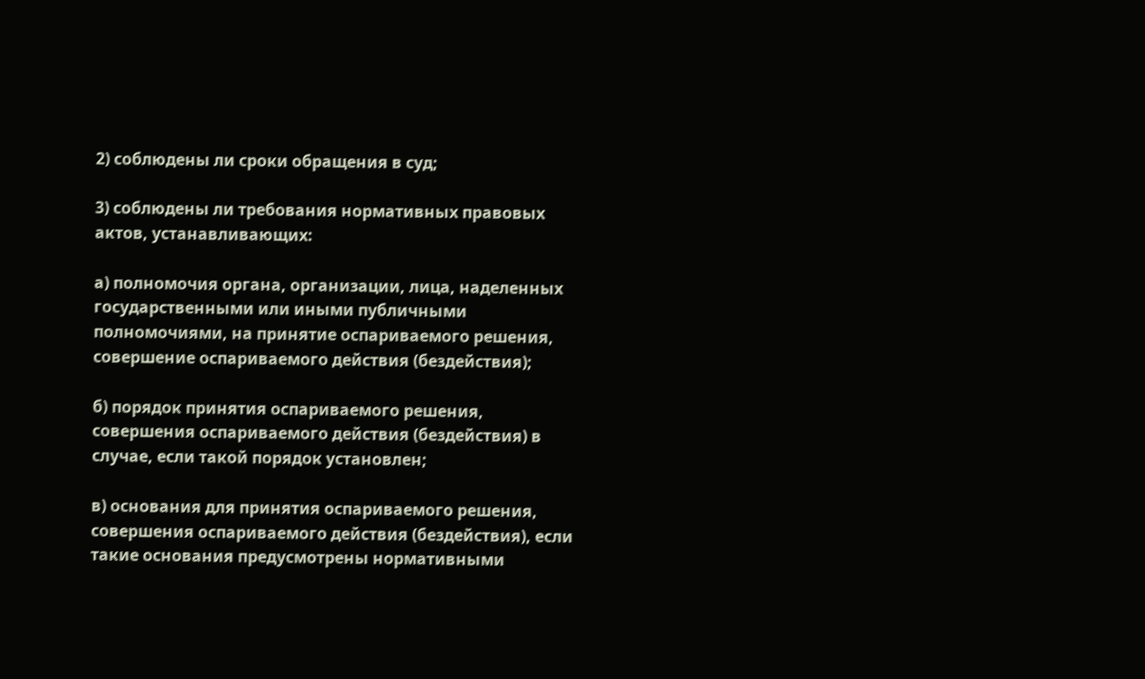2) соблюдены ли сроки обращения в суд;

3) соблюдены ли требования нормативных правовых актов, устанавливающих:

а) полномочия органа, организации, лица, наделенных государственными или иными публичными полномочиями, на принятие оспариваемого решения, совершение оспариваемого действия (бездействия);

б) порядок принятия оспариваемого решения, совершения оспариваемого действия (бездействия) в случае, если такой порядок установлен;

в) основания для принятия оспариваемого решения, совершения оспариваемого действия (бездействия), если такие основания предусмотрены нормативными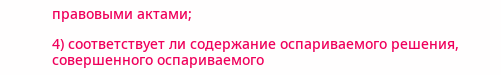правовыми актами;

4) соответствует ли содержание оспариваемого решения, совершенного оспариваемого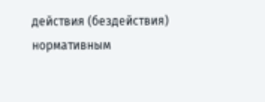действия (бездействия) нормативным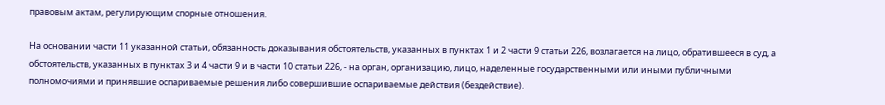правовым актам, регулирующим спорные отношения.

На основании части 11 указанной статьи, обязанность доказывания обстоятельств, указанных в пунктах 1 и 2 части 9 статьи 226, возлагается на лицо, обратившееся в суд, а обстоятельств, указанных в пунктах 3 и 4 части 9 и в части 10 статьи 226, - на орган, организацию, лицо, наделенные государственными или иными публичными полномочиями и принявшие оспариваемые решения либо совершившие оспариваемые действия (бездействие).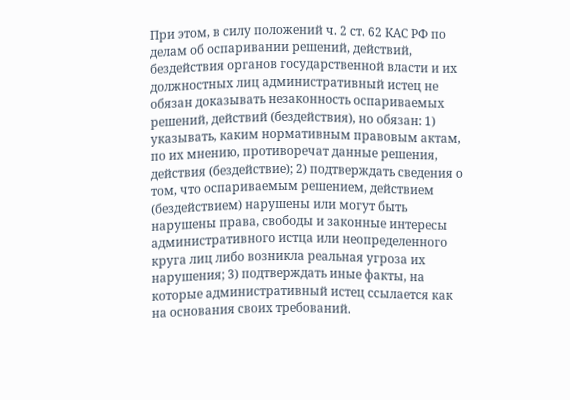При этом, в силу положений ч. 2 ст. 62 КАС РФ по делам об оспаривании решений, действий, бездействия органов государственной власти и их должностных лиц административный истец не обязан доказывать незаконность оспариваемых решений, действий (бездействия), но обязан: 1) указывать, каким нормативным правовым актам, по их мнению, противоречат данные решения, действия (бездействие); 2) подтверждать сведения о том, что оспариваемым решением, действием (бездействием) нарушены или могут быть нарушены права, свободы и законные интересы административного истца или неопределенного круга лиц либо возникла реальная угроза их нарушения; 3) подтверждать иные факты, на которые административный истец ссылается как на основания своих требований.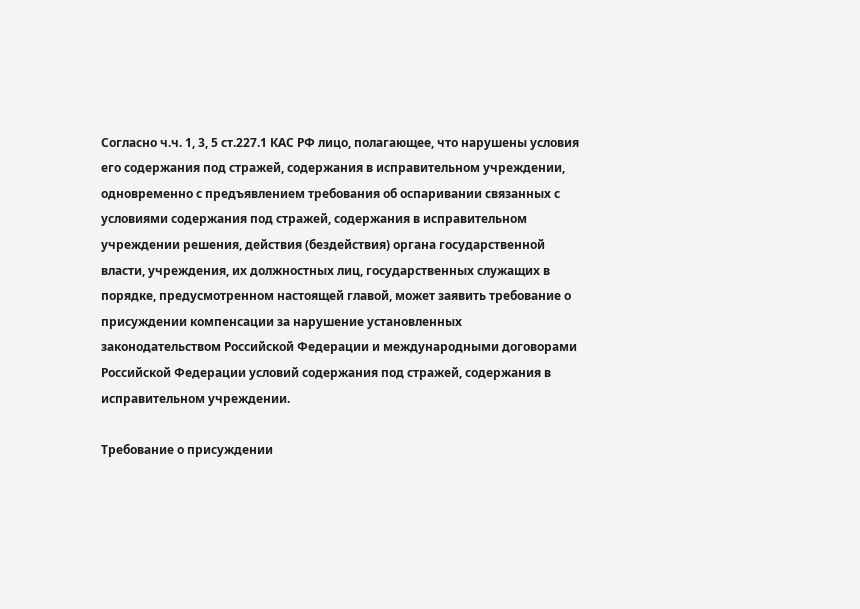Согласно ч.ч. 1, 3, 5 ст.227.1 КАС РФ лицо, полагающее, что нарушены условия его содержания под стражей, содержания в исправительном учреждении, одновременно с предъявлением требования об оспаривании связанных с условиями содержания под стражей, содержания в исправительном учреждении решения, действия (бездействия) органа государственной власти, учреждения, их должностных лиц, государственных служащих в порядке, предусмотренном настоящей главой, может заявить требование о присуждении компенсации за нарушение установленных законодательством Российской Федерации и международными договорами Российской Федерации условий содержания под стражей, содержания в исправительном учреждении.

Требование о присуждении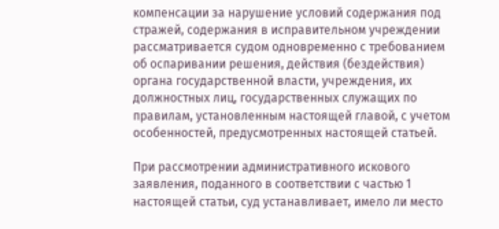компенсации за нарушение условий содержания под стражей, содержания в исправительном учреждении рассматривается судом одновременно с требованием об оспаривании решения, действия (бездействия) органа государственной власти, учреждения, их должностных лиц, государственных служащих по правилам, установленным настоящей главой, с учетом особенностей, предусмотренных настоящей статьей.

При рассмотрении административного искового заявления, поданного в соответствии с частью 1 настоящей статьи, суд устанавливает, имело ли место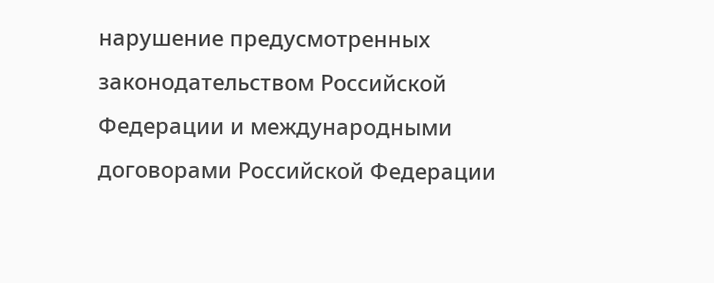нарушение предусмотренных законодательством Российской Федерации и международными договорами Российской Федерации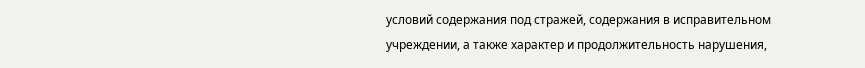условий содержания под стражей, содержания в исправительном учреждении, а также характер и продолжительность нарушения,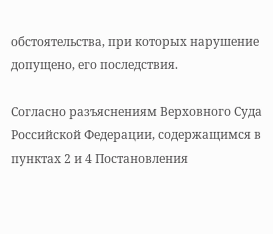обстоятельства, при которых нарушение допущено, его последствия.

Согласно разъяснениям Верховного Суда Российской Федерации, содержащимся в пунктах 2 и 4 Постановления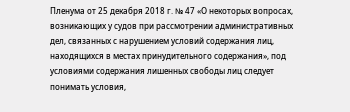Пленума от 25 декабря 2018 г. № 47 «О некоторых вопросах, возникающих у судов при рассмотрении административных дел, связанных с нарушением условий содержания лиц, находящихся в местах принудительного содержания», под условиями содержания лишенных свободы лиц следует понимать условия,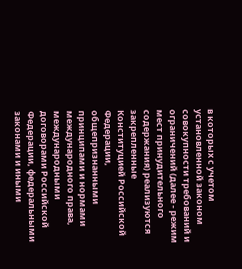в которых с учетом установленной законом совокупности требований и ограничений (далее - режим мест принудительного содержания) реализуются закрепленные Конституцией Российской Федерации, общепризнанными принципами и нормами международного права, международными договорами Российской Федерации, федеральными законами и иными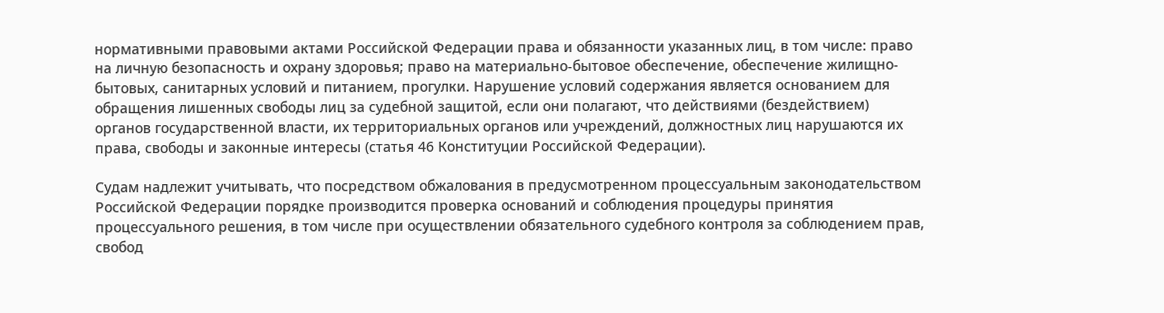нормативными правовыми актами Российской Федерации права и обязанности указанных лиц, в том числе: право на личную безопасность и охрану здоровья; право на материально-бытовое обеспечение, обеспечение жилищно-бытовых, санитарных условий и питанием, прогулки. Нарушение условий содержания является основанием для обращения лишенных свободы лиц за судебной защитой, если они полагают, что действиями (бездействием) органов государственной власти, их территориальных органов или учреждений, должностных лиц нарушаются их права, свободы и законные интересы (статья 46 Конституции Российской Федерации).

Судам надлежит учитывать, что посредством обжалования в предусмотренном процессуальным законодательством Российской Федерации порядке производится проверка оснований и соблюдения процедуры принятия процессуального решения, в том числе при осуществлении обязательного судебного контроля за соблюдением прав, свобод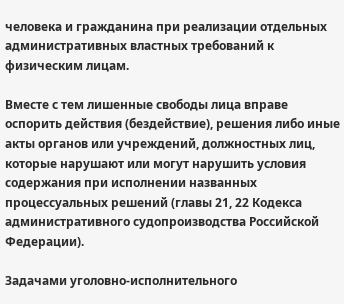человека и гражданина при реализации отдельных административных властных требований к физическим лицам.

Вместе с тем лишенные свободы лица вправе оспорить действия (бездействие), решения либо иные акты органов или учреждений, должностных лиц, которые нарушают или могут нарушить условия содержания при исполнении названных процессуальных решений (главы 21, 22 Кодекса административного судопроизводства Российской Федерации).

Задачами уголовно-исполнительного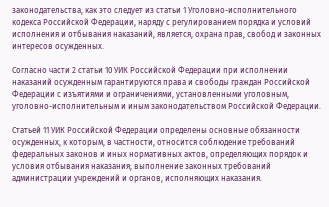законодательства, как это следует из статьи 1 Уголовно-исполнительного кодекса Российской Федерации, наряду с регулированием порядка и условий исполнения и отбывания наказаний, является, охрана прав, свобод и законных интересов осужденных.

Согласно части 2 статьи 10 УИК Российской Федерации при исполнении наказаний осужденным гарантируются права и свободы граждан Российской Федерации с изъятиями и ограничениями, установленными уголовным, уголовно-исполнительным и иным законодательством Российской Федерации.

Статьей 11 УИК Российской Федерации определены основные обязанности осужденных, к которым, в частности, относится соблюдение требований федеральных законов и иных нормативных актов, определяющих порядок и условия отбывания наказания; выполнение законных требований администрации учреждений и органов, исполняющих наказания.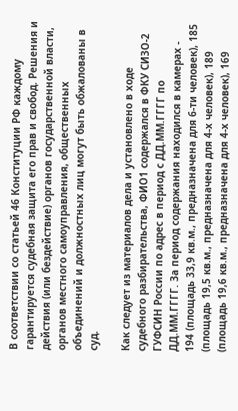В соответствии со статьей 46 Конституции РФ каждому гарантируется судебная защита его прав и свобод. Решения и действия (или бездействие) органов государственной власти, органов местного самоуправления, общественных объединений и должностных лиц могут быть обжалованы в суд.

Как следует из материалов дела и установлено в ходе судебного разбирательства, ФИО1 содержался в ФКУ СИЗО-2 ГУФСИН России по адрес в период с ДД.ММ.ГГГГ по ДД.ММ.ГГГГ. За период содержания находился в камерах - 194 (площадь 33,9 кв.м., предназначена для 6-ти человек), 185 (площадь 19,5 кв.м., предназначена для 4-х человек), 189 (площадь 19,6 кв.м., предназначена для 4-х человек), 169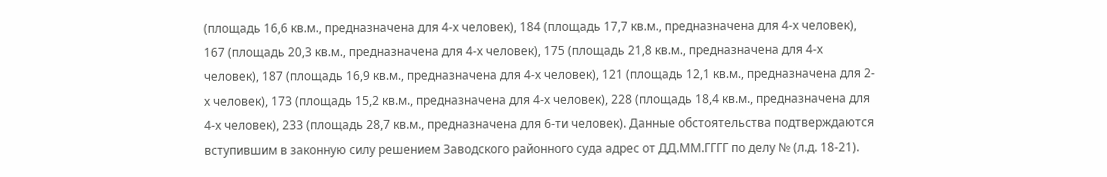(площадь 16,6 кв.м., предназначена для 4-х человек), 184 (площадь 17,7 кв.м., предназначена для 4-х человек), 167 (площадь 20,3 кв.м., предназначена для 4-х человек), 175 (площадь 21,8 кв.м., предназначена для 4-х человек), 187 (площадь 16,9 кв.м., предназначена для 4-х человек), 121 (площадь 12,1 кв.м., предназначена для 2-х человек), 173 (площадь 15,2 кв.м., предназначена для 4-х человек), 228 (площадь 18,4 кв.м., предназначена для 4-х человек), 233 (площадь 28,7 кв.м., предназначена для 6-ти человек). Данные обстоятельства подтверждаются вступившим в законную силу решением Заводского районного суда адрес от ДД.ММ.ГГГГ по делу № (л.д. 18-21).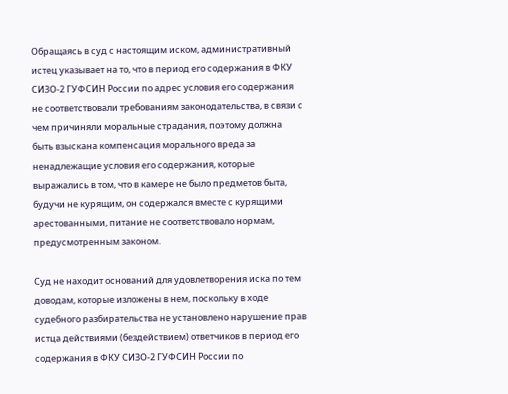Обращаясь в суд с настоящим иском, административный истец указывает на то, что в период его содержания в ФКУ СИЗО-2 ГУФСИН России по адрес условия его содержания не соответствовали требованиям законодательства, в связи с чем причиняли моральные страдания, поэтому должна быть взыскана компенсация морального вреда за ненадлежащие условия его содержания, которые выражались в том, что в камере не было предметов быта, будучи не курящим, он содержался вместе с курящими арестованными, питание не соответствовало нормам, предусмотренным законом.

Суд не находит оснований для удовлетворения иска по тем доводам, которые изложены в нем, поскольку в ходе судебного разбирательства не установлено нарушение прав истца действиями (бездействием) ответчиков в период его содержания в ФКУ СИЗО-2 ГУФСИН России по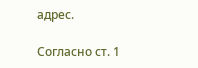адрес.

Согласно ст. 1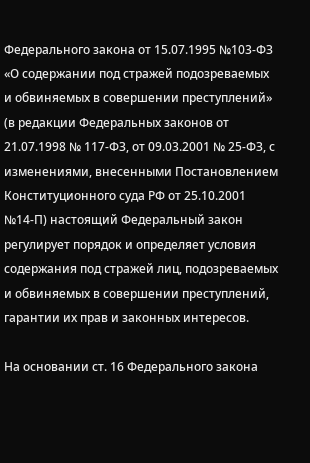Федерального закона от 15.07.1995 №103-ФЗ «О содержании под стражей подозреваемых и обвиняемых в совершении преступлений» (в редакции Федеральных законов от 21.07.1998 № 117-ФЗ, от 09.03.2001 № 25-ФЗ, с изменениями, внесенными Постановлением Конституционного суда РФ от 25.10.2001 №14-П) настоящий Федеральный закон регулирует порядок и определяет условия содержания под стражей лиц, подозреваемых и обвиняемых в совершении преступлений, гарантии их прав и законных интересов.

На основании ст. 16 Федерального закона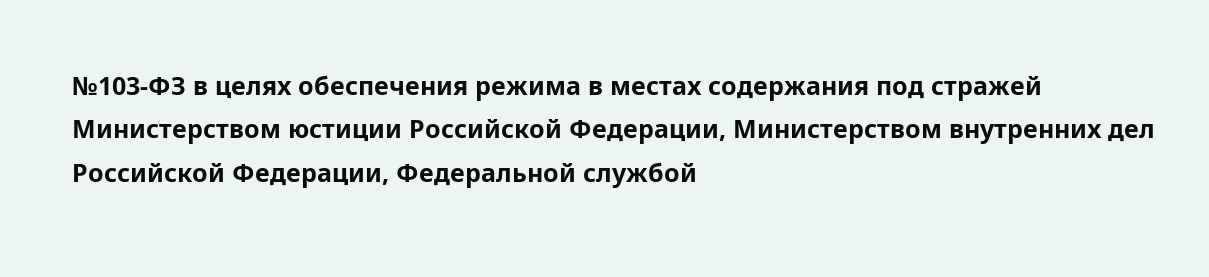№103-ФЗ в целях обеспечения режима в местах содержания под стражей Министерством юстиции Российской Федерации, Министерством внутренних дел Российской Федерации, Федеральной службой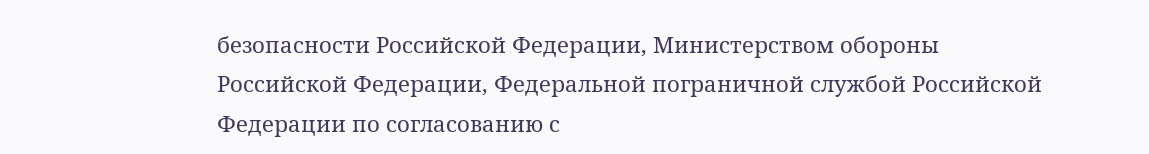безопасности Российской Федерации, Министерством обороны Российской Федерации, Федеральной пограничной службой Российской Федерации по согласованию с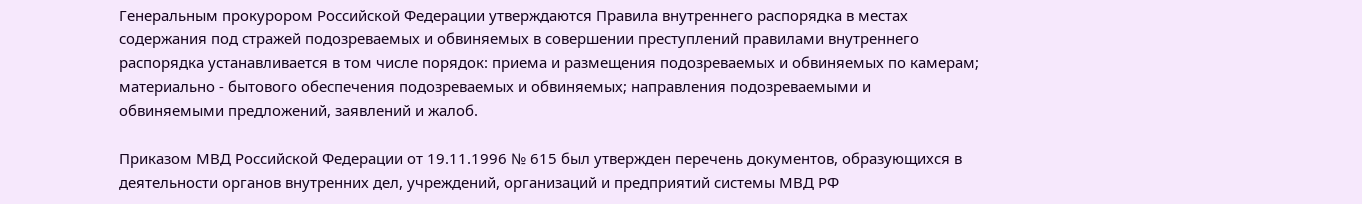Генеральным прокурором Российской Федерации утверждаются Правила внутреннего распорядка в местах содержания под стражей подозреваемых и обвиняемых в совершении преступлений правилами внутреннего распорядка устанавливается в том числе порядок: приема и размещения подозреваемых и обвиняемых по камерам; материально - бытового обеспечения подозреваемых и обвиняемых; направления подозреваемыми и обвиняемыми предложений, заявлений и жалоб.

Приказом МВД Российской Федерации от 19.11.1996 № 615 был утвержден перечень документов, образующихся в деятельности органов внутренних дел, учреждений, организаций и предприятий системы МВД РФ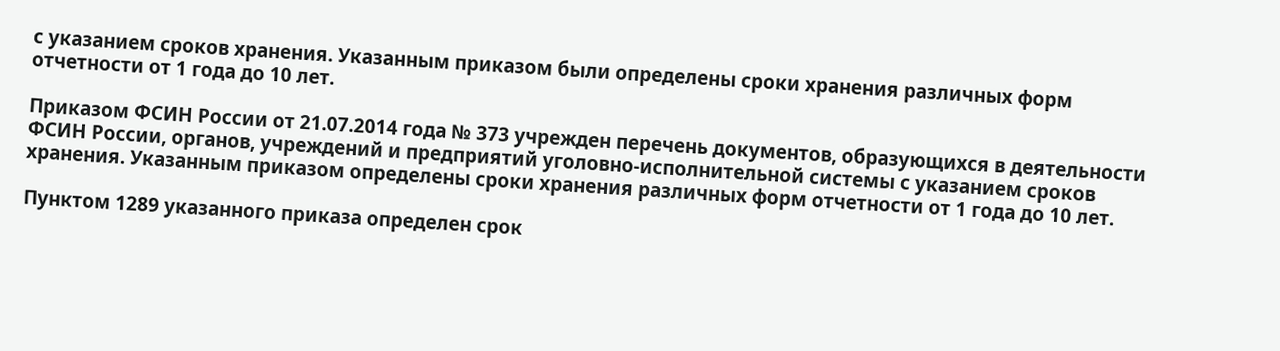с указанием сроков хранения. Указанным приказом были определены сроки хранения различных форм отчетности от 1 года до 10 лет.

Приказом ФСИН России от 21.07.2014 года № 373 учрежден перечень документов, образующихся в деятельности ФСИН России, органов, учреждений и предприятий уголовно-исполнительной системы с указанием сроков хранения. Указанным приказом определены сроки хранения различных форм отчетности от 1 года до 10 лет.

Пунктом 1289 указанного приказа определен срок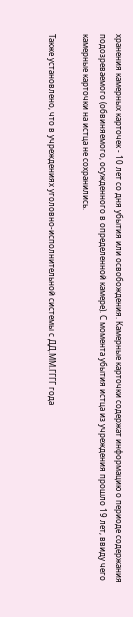хранения камерных карточек - 10 лет со дня убытия или освобождения. Камерные карточки содержат информацию о периоде содержания подозреваемого (обвиняемого, осужденного в определенной камере). С момента убытия истца из учреждения прошло 19 лет, ввиду чего камерные карточки на истца не сохранились.

Также установлено, что в учреждениях уголовно-исполнительной системы с ДД.ММ.ГГГГ года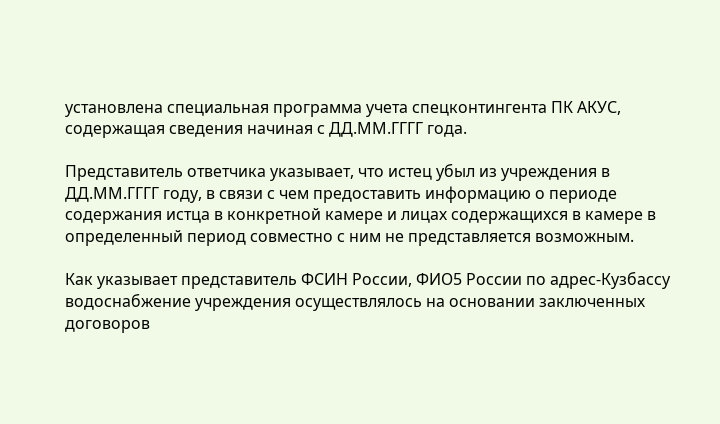установлена специальная программа учета спецконтингента ПК АКУС, содержащая сведения начиная с ДД.ММ.ГГГГ года.

Представитель ответчика указывает, что истец убыл из учреждения в ДД.ММ.ГГГГ году, в связи с чем предоставить информацию о периоде содержания истца в конкретной камере и лицах содержащихся в камере в определенный период совместно с ним не представляется возможным.

Как указывает представитель ФСИН России, ФИО5 России по адрес-Кузбассу водоснабжение учреждения осуществлялось на основании заключенных договоров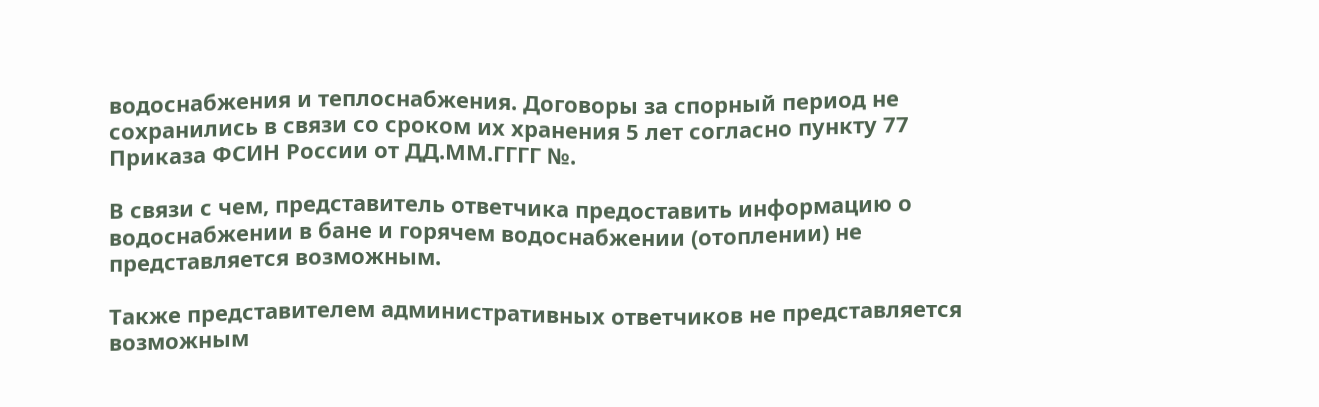водоснабжения и теплоснабжения. Договоры за спорный период не сохранились в связи со сроком их хранения 5 лет согласно пункту 77 Приказа ФСИН России от ДД.ММ.ГГГГ №.

В связи с чем, представитель ответчика предоставить информацию о водоснабжении в бане и горячем водоснабжении (отоплении) не представляется возможным.

Также представителем административных ответчиков не представляется возможным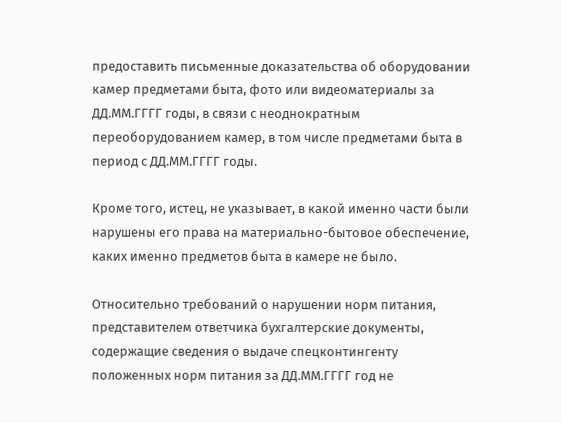предоставить письменные доказательства об оборудовании камер предметами быта, фото или видеоматериалы за ДД.ММ.ГГГГ годы, в связи с неоднократным переоборудованием камер, в том числе предметами быта в период с ДД.ММ.ГГГГ годы.

Кроме того, истец, не указывает, в какой именно части были нарушены его права на материально-бытовое обеспечение, каких именно предметов быта в камере не было.

Относительно требований о нарушении норм питания, представителем ответчика бухгалтерские документы, содержащие сведения о выдаче спецконтингенту положенных норм питания за ДД.ММ.ГГГГ год не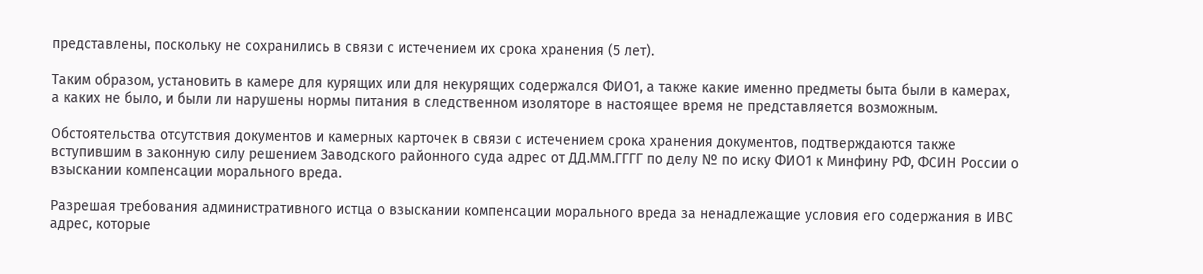представлены, поскольку не сохранились в связи с истечением их срока хранения (5 лет).

Таким образом, установить в камере для курящих или для некурящих содержался ФИО1, а также какие именно предметы быта были в камерах, а каких не было, и были ли нарушены нормы питания в следственном изоляторе в настоящее время не представляется возможным.

Обстоятельства отсутствия документов и камерных карточек в связи с истечением срока хранения документов, подтверждаются также вступившим в законную силу решением Заводского районного суда адрес от ДД.ММ.ГГГГ по делу № по иску ФИО1 к Минфину РФ, ФСИН России о взыскании компенсации морального вреда.

Разрешая требования административного истца о взыскании компенсации морального вреда за ненадлежащие условия его содержания в ИВС адрес, которые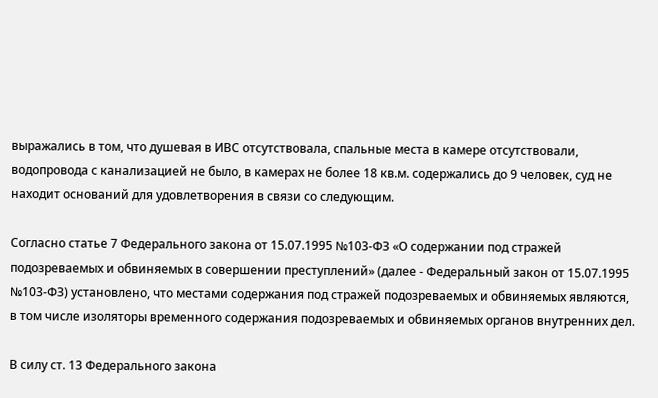выражались в том, что душевая в ИВС отсутствовала, спальные места в камере отсутствовали, водопровода с канализацией не было, в камерах не более 18 кв.м. содержались до 9 человек, суд не находит оснований для удовлетворения в связи со следующим.

Согласно статье 7 Федерального закона от 15.07.1995 №103-ФЗ «О содержании под стражей подозреваемых и обвиняемых в совершении преступлений» (далее - Федеральный закон от 15.07.1995 №103-ФЗ) установлено, что местами содержания под стражей подозреваемых и обвиняемых являются, в том числе изоляторы временного содержания подозреваемых и обвиняемых органов внутренних дел.

В силу ст. 13 Федерального закона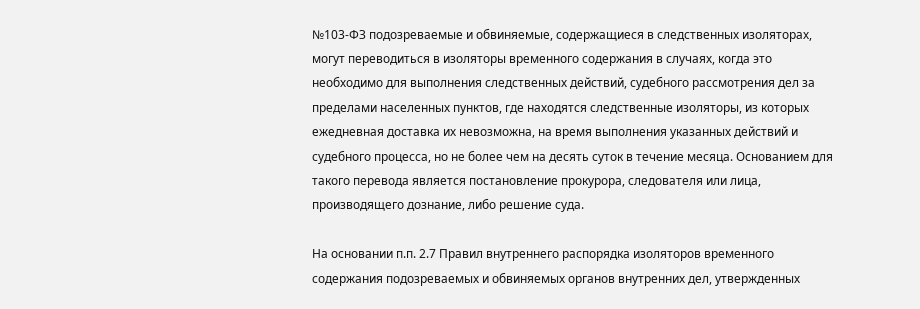№103-ФЗ подозреваемые и обвиняемые, содержащиеся в следственных изоляторах, могут переводиться в изоляторы временного содержания в случаях, когда это необходимо для выполнения следственных действий, судебного рассмотрения дел за пределами населенных пунктов, где находятся следственные изоляторы, из которых ежедневная доставка их невозможна, на время выполнения указанных действий и судебного процесса, но не более чем на десять суток в течение месяца. Основанием для такого перевода является постановление прокурора, следователя или лица, производящего дознание, либо решение суда.

На основании п.п. 2.7 Правил внутреннего распорядка изоляторов временного содержания подозреваемых и обвиняемых органов внутренних дел, утвержденных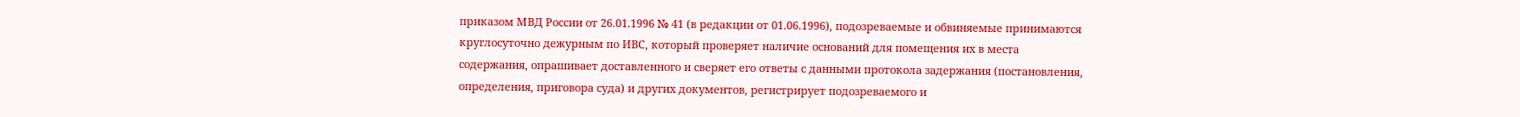приказом МВД России от 26.01.1996 № 41 (в редакции от 01.06.1996), подозреваемые и обвиняемые принимаются круглосуточно дежурным по ИВС, который проверяет наличие оснований для помещения их в места содержания, опрашивает доставленного и сверяет его ответы с данными протокола задержания (постановления, определения, приговора суда) и других документов, регистрирует подозреваемого и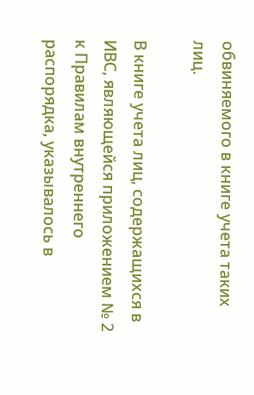обвиняемого в книге учета таких лиц.

В книге учета лиц, содержащихся в ИВС, являющейся приложением № 2 к Правилам внутреннего распорядка, указывалось в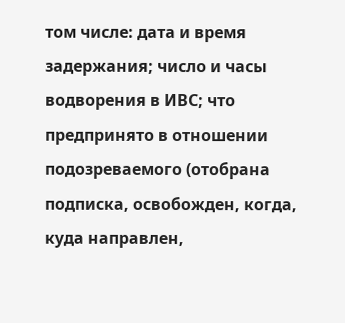том числе: дата и время задержания; число и часы водворения в ИВС; что предпринято в отношении подозреваемого (отобрана подписка, освобожден, когда, куда направлен,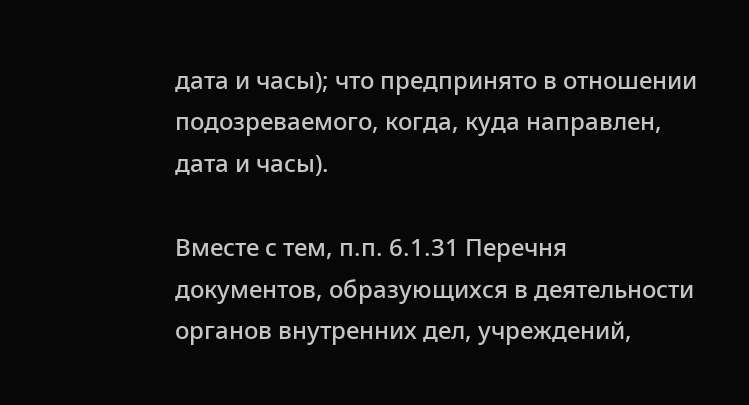дата и часы); что предпринято в отношении подозреваемого, когда, куда направлен, дата и часы).

Вместе с тем, п.п. 6.1.31 Перечня документов, образующихся в деятельности органов внутренних дел, учреждений,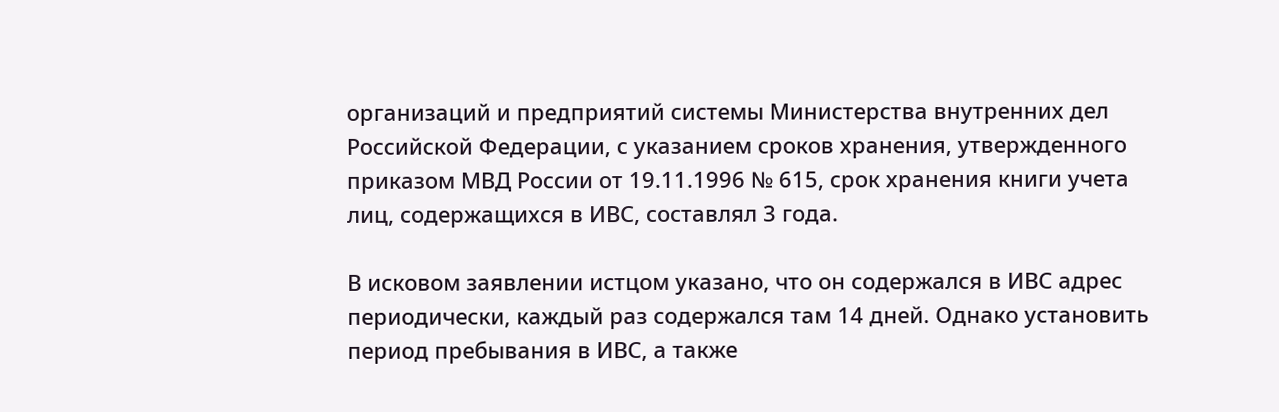организаций и предприятий системы Министерства внутренних дел Российской Федерации, с указанием сроков хранения, утвержденного приказом МВД России от 19.11.1996 № 615, срок хранения книги учета лиц, содержащихся в ИВС, составлял 3 года.

В исковом заявлении истцом указано, что он содержался в ИВС адрес периодически, каждый раз содержался там 14 дней. Однако установить период пребывания в ИВС, а также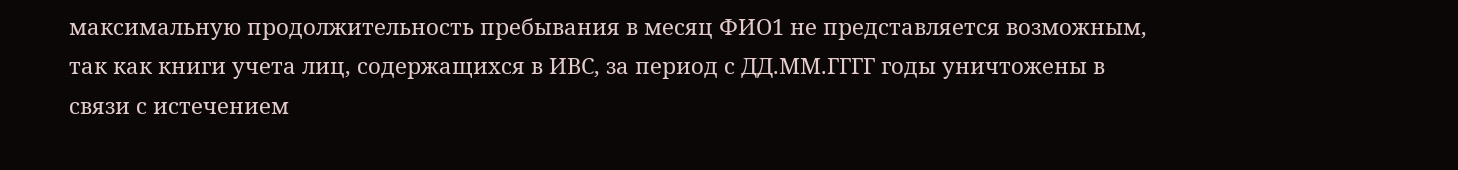максимальную продолжительность пребывания в месяц ФИО1 не представляется возможным, так как книги учета лиц, содержащихся в ИВС, за период с ДД.ММ.ГГГГ годы уничтожены в связи с истечением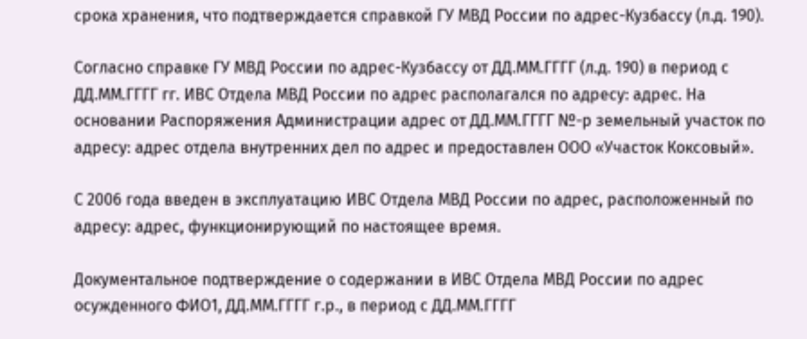срока хранения, что подтверждается справкой ГУ МВД России по адрес-Кузбассу (л.д. 190).

Согласно справке ГУ МВД России по адрес-Кузбассу от ДД.ММ.ГГГГ (л.д. 190) в период с ДД.ММ.ГГГГ гг. ИВС Отдела МВД России по адрес располагался по адресу: адрес. На основании Распоряжения Администрации адрес от ДД.ММ.ГГГГ №-р земельный участок по адресу: адрес отдела внутренних дел по адрес и предоставлен ООО «Участок Коксовый».

С 2006 года введен в эксплуатацию ИВС Отдела МВД России по адрес, расположенный по адресу: адрес, функционирующий по настоящее время.

Документальное подтверждение о содержании в ИВС Отдела МВД России по адрес осужденного ФИО1, ДД.ММ.ГГГГ г.р., в период с ДД.ММ.ГГГГ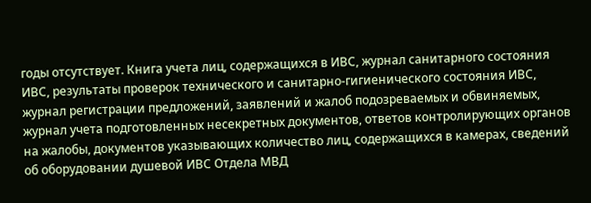годы отсутствует. Книга учета лиц, содержащихся в ИВС, журнал санитарного состояния ИВС, результаты проверок технического и санитарно-гигиенического состояния ИВС, журнал регистрации предложений, заявлений и жалоб подозреваемых и обвиняемых, журнал учета подготовленных несекретных документов, ответов контролирующих органов на жалобы, документов указывающих количество лиц, содержащихся в камерах, сведений об оборудовании душевой ИВС Отдела МВД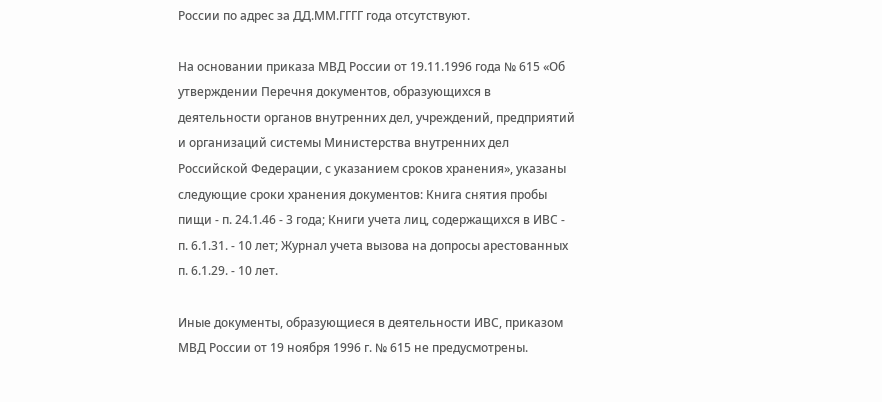России по адрес за ДД.ММ.ГГГГ года отсутствуют.

На основании приказа МВД России от 19.11.1996 года № 615 «Об утверждении Перечня документов, образующихся в деятельности органов внутренних дел, учреждений, предприятий и организаций системы Министерства внутренних дел Российской Федерации, с указанием сроков хранения», указаны следующие сроки хранения документов: Книга снятия пробы пищи - п. 24.1.46 - 3 года; Книги учета лиц, содержащихся в ИВС - п. 6.1.31. - 10 лет; Журнал учета вызова на допросы арестованных п. 6.1.29. - 10 лет.

Иные документы, образующиеся в деятельности ИВС, приказом МВД России от 19 ноября 1996 г. № 615 не предусмотрены.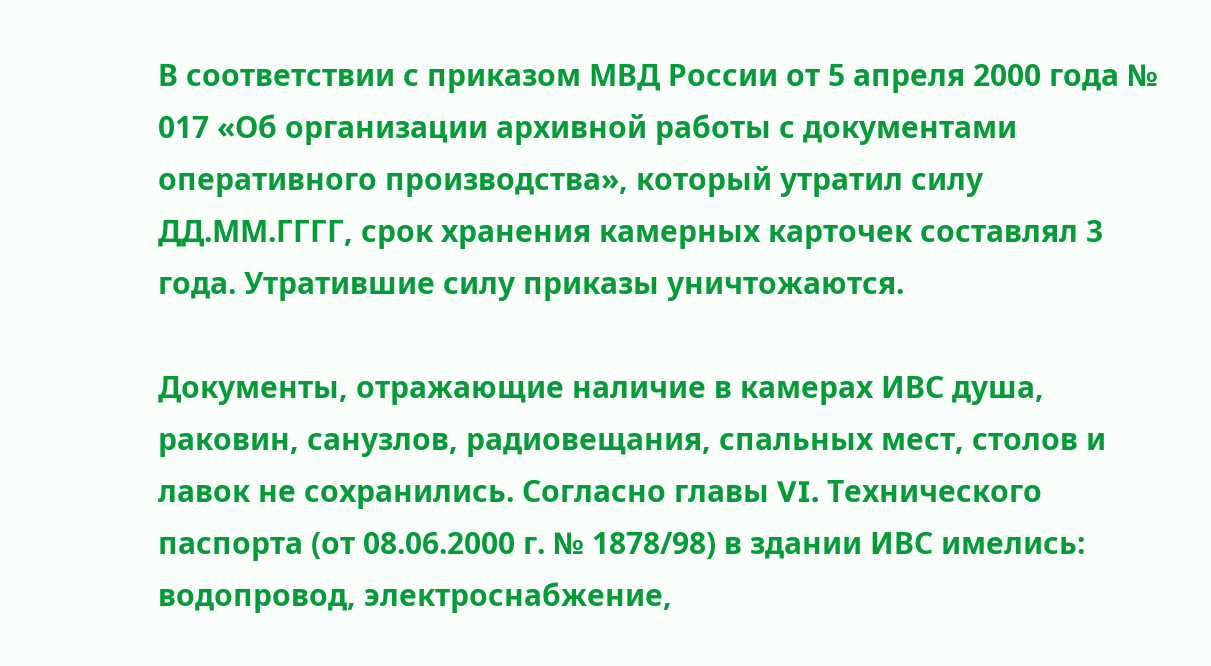В соответствии с приказом МВД России от 5 апреля 2000 года № 017 «Об организации архивной работы с документами оперативного производства», который утратил силу ДД.ММ.ГГГГ, срок хранения камерных карточек составлял 3 года. Утратившие силу приказы уничтожаются.

Документы, отражающие наличие в камерах ИВС душа, раковин, санузлов, радиовещания, спальных мест, столов и лавок не сохранились. Согласно главы VI. Технического паспорта (от 08.06.2000 г. № 1878/98) в здании ИВС имелись: водопровод, электроснабжение,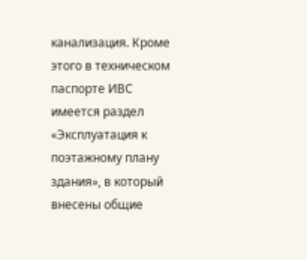канализация. Кроме этого в техническом паспорте ИВС имеется раздел «Эксплуатация к поэтажному плану здания», в который внесены общие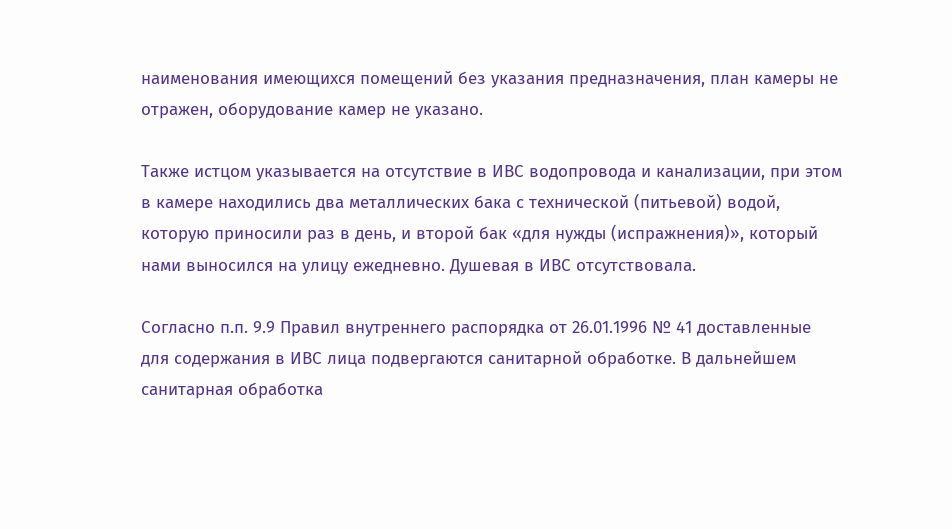наименования имеющихся помещений без указания предназначения, план камеры не отражен, оборудование камер не указано.

Также истцом указывается на отсутствие в ИВС водопровода и канализации, при этом в камере находились два металлических бака с технической (питьевой) водой, которую приносили раз в день, и второй бак «для нужды (испражнения)», который нами выносился на улицу ежедневно. Душевая в ИВС отсутствовала.

Согласно п.п. 9.9 Правил внутреннего распорядка от 26.01.1996 № 41 доставленные для содержания в ИВС лица подвергаются санитарной обработке. В дальнейшем санитарная обработка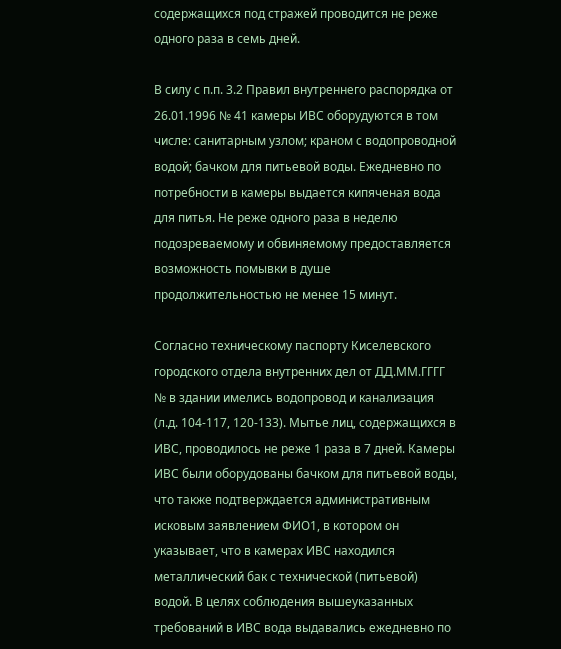содержащихся под стражей проводится не реже одного раза в семь дней.

В силу с п.п. 3.2 Правил внутреннего распорядка от 26.01.1996 № 41 камеры ИВС оборудуются в том числе: санитарным узлом; краном с водопроводной водой; бачком для питьевой воды. Ежедневно по потребности в камеры выдается кипяченая вода для питья. Не реже одного раза в неделю подозреваемому и обвиняемому предоставляется возможность помывки в душе продолжительностью не менее 15 минут.

Согласно техническому паспорту Киселевского городского отдела внутренних дел от ДД.ММ.ГГГГ № в здании имелись водопровод и канализация (л.д. 104-117, 120-133). Мытье лиц, содержащихся в ИВС, проводилось не реже 1 раза в 7 дней. Камеры ИВС были оборудованы бачком для питьевой воды, что также подтверждается административным исковым заявлением ФИО1, в котором он указывает, что в камерах ИВС находился металлический бак с технической (питьевой) водой. В целях соблюдения вышеуказанных требований в ИВС вода выдавались ежедневно по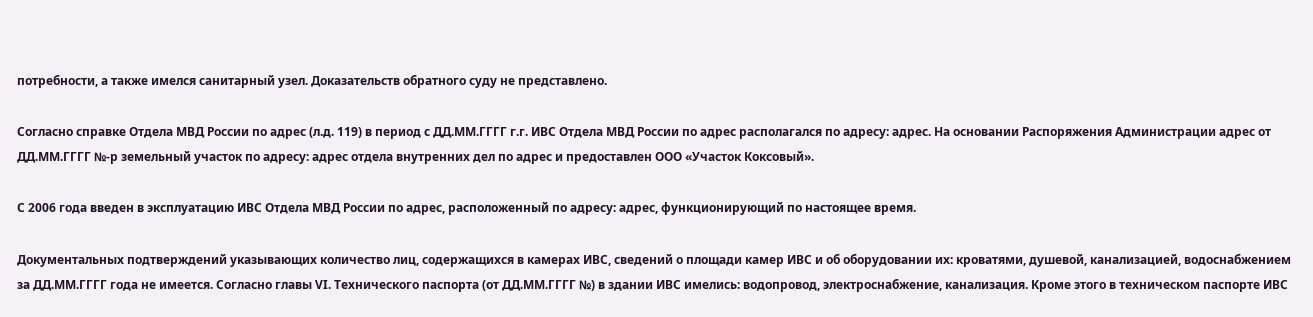потребности, а также имелся санитарный узел. Доказательств обратного суду не представлено.

Согласно справке Отдела МВД России по адрес (л.д. 119) в период с ДД.ММ.ГГГГ г.г. ИВС Отдела МВД России по адрес располагался по адресу: адрес. На основании Распоряжения Администрации адрес от ДД.ММ.ГГГГ №-р земельный участок по адресу: адрес отдела внутренних дел по адрес и предоставлен ООО «Участок Коксовый».

С 2006 года введен в эксплуатацию ИВС Отдела МВД России по адрес, расположенный по адресу: адрес, функционирующий по настоящее время.

Документальных подтверждений указывающих количество лиц, содержащихся в камерах ИВС, сведений о площади камер ИВС и об оборудовании их: кроватями, душевой, канализацией, водоснабжением за ДД.ММ.ГГГГ года не имеется. Согласно главы VI. Технического паспорта (от ДД.ММ.ГГГГ №) в здании ИВС имелись: водопровод, электроснабжение, канализация. Кроме этого в техническом паспорте ИВС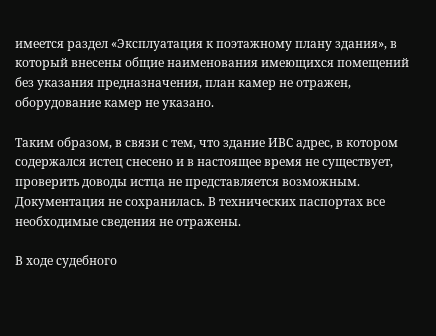имеется раздел «Эксплуатация к поэтажному плану здания», в который внесены общие наименования имеющихся помещений без указания предназначения, план камер не отражен, оборудование камер не указано.

Таким образом, в связи с тем, что здание ИВС адрес, в котором содержался истец снесено и в настоящее время не существует, проверить доводы истца не представляется возможным. Документация не сохранилась. В технических паспортах все необходимые сведения не отражены.

В ходе судебного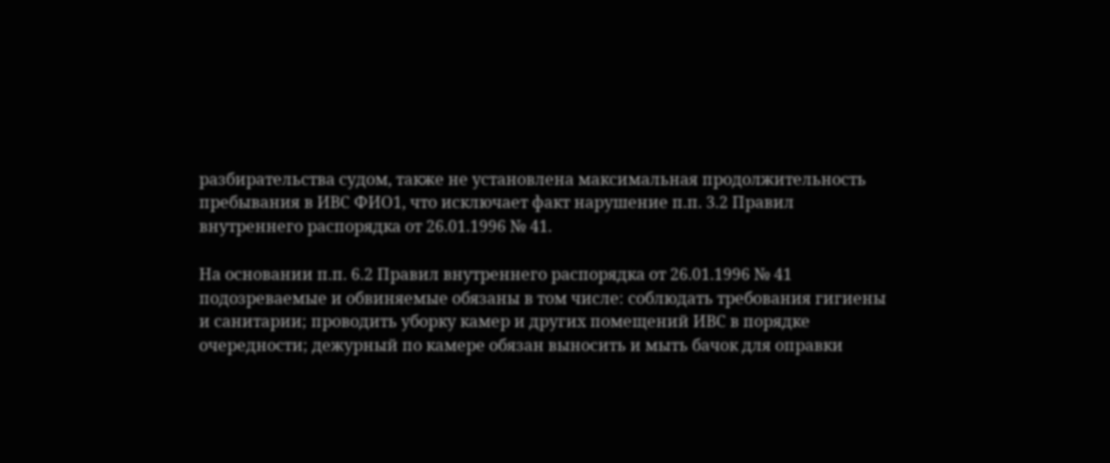разбирательства судом, также не установлена максимальная продолжительность пребывания в ИВС ФИО1, что исключает факт нарушение п.п. 3.2 Правил внутреннего распорядка от 26.01.1996 № 41.

На основании п.п. 6.2 Правил внутреннего распорядка от 26.01.1996 № 41 подозреваемые и обвиняемые обязаны в том числе: соблюдать требования гигиены и санитарии; проводить уборку камер и других помещений ИВС в порядке очередности; дежурный по камере обязан выносить и мыть бачок для оправки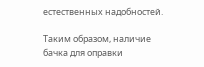естественных надобностей.

Таким образом, наличие бачка для оправки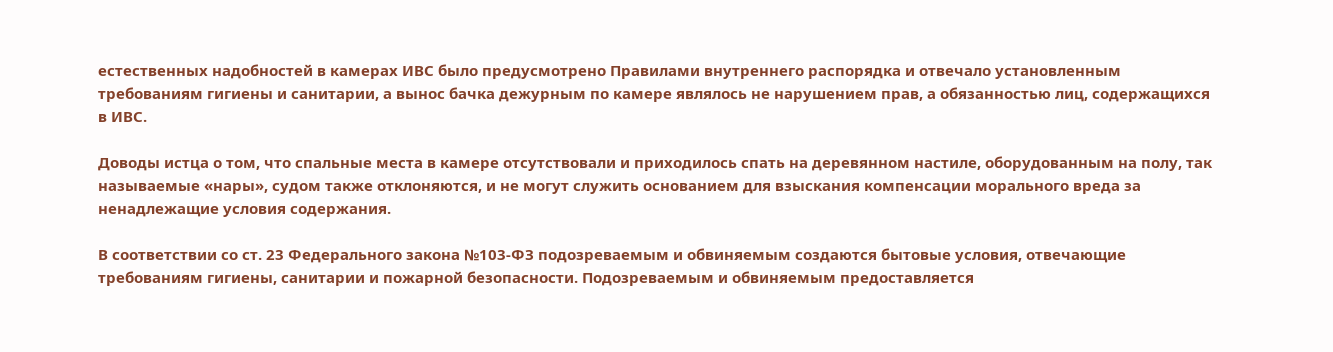естественных надобностей в камерах ИВС было предусмотрено Правилами внутреннего распорядка и отвечало установленным требованиям гигиены и санитарии, а вынос бачка дежурным по камере являлось не нарушением прав, а обязанностью лиц, содержащихся в ИВС.

Доводы истца о том, что спальные места в камере отсутствовали и приходилось спать на деревянном настиле, оборудованным на полу, так называемые «нары», судом также отклоняются, и не могут служить основанием для взыскания компенсации морального вреда за ненадлежащие условия содержания.

В соответствии со ст. 23 Федерального закона №103-ФЗ подозреваемым и обвиняемым создаются бытовые условия, отвечающие требованиям гигиены, санитарии и пожарной безопасности. Подозреваемым и обвиняемым предоставляется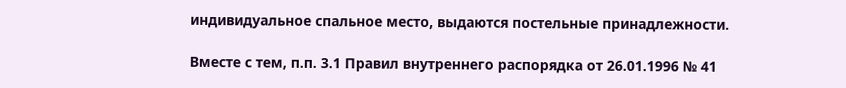индивидуальное спальное место, выдаются постельные принадлежности.

Вместе с тем, п.п. 3.1 Правил внутреннего распорядка от 26.01.1996 № 41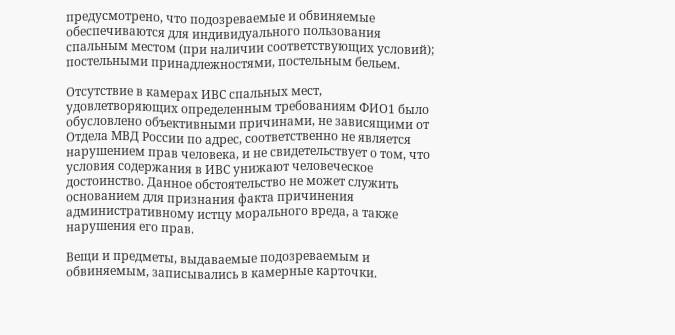предусмотрено, что подозреваемые и обвиняемые обеспечиваются для индивидуального пользования спальным местом (при наличии соответствующих условий); постельными принадлежностями, постельным бельем.

Отсутствие в камерах ИВС спальных мест, удовлетворяющих определенным требованиям ФИО1 было обусловлено объективными причинами, не зависящими от Отдела МВД России по адрес, соответственно не является нарушением прав человека, и не свидетельствует о том, что условия содержания в ИВС унижают человеческое достоинство. Данное обстоятельство не может служить основанием для признания факта причинения административному истцу морального вреда, а также нарушения его прав.

Вещи и предметы, выдаваемые подозреваемым и обвиняемым, записывались в камерные карточки.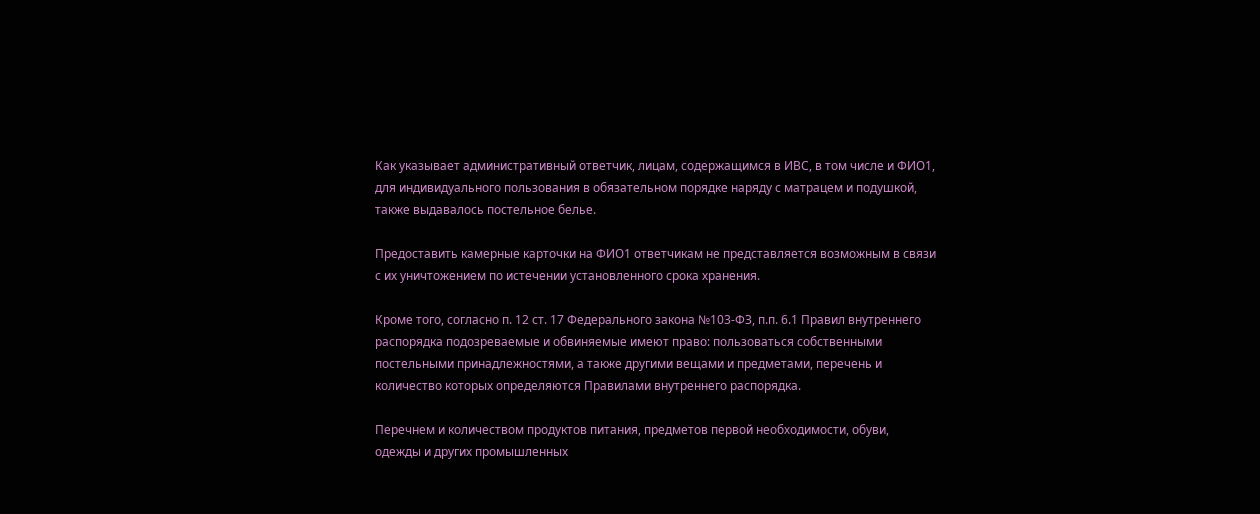Как указывает административный ответчик, лицам, содержащимся в ИВС, в том числе и ФИО1, для индивидуального пользования в обязательном порядке наряду с матрацем и подушкой, также выдавалось постельное белье.

Предоставить камерные карточки на ФИО1 ответчикам не представляется возможным в связи с их уничтожением по истечении установленного срока хранения.

Кроме того, согласно п. 12 ст. 17 Федерального закона №103-ФЗ, п.п. 6.1 Правил внутреннего распорядка подозреваемые и обвиняемые имеют право: пользоваться собственными постельными принадлежностями, а также другими вещами и предметами, перечень и количество которых определяются Правилами внутреннего распорядка.

Перечнем и количеством продуктов питания, предметов первой необходимости, обуви, одежды и других промышленных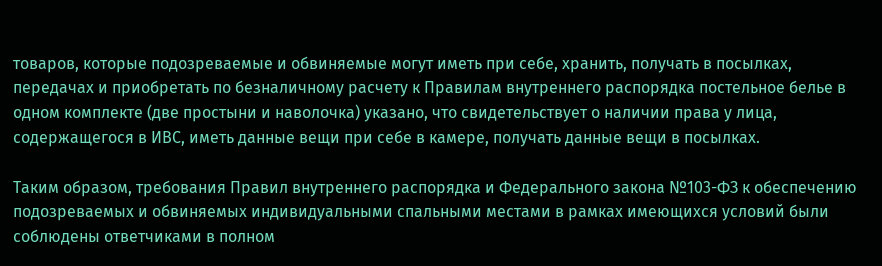товаров, которые подозреваемые и обвиняемые могут иметь при себе, хранить, получать в посылках, передачах и приобретать по безналичному расчету к Правилам внутреннего распорядка постельное белье в одном комплекте (две простыни и наволочка) указано, что свидетельствует о наличии права у лица, содержащегося в ИВС, иметь данные вещи при себе в камере, получать данные вещи в посылках.

Таким образом, требования Правил внутреннего распорядка и Федерального закона №103-ФЗ к обеспечению подозреваемых и обвиняемых индивидуальными спальными местами в рамках имеющихся условий были соблюдены ответчиками в полном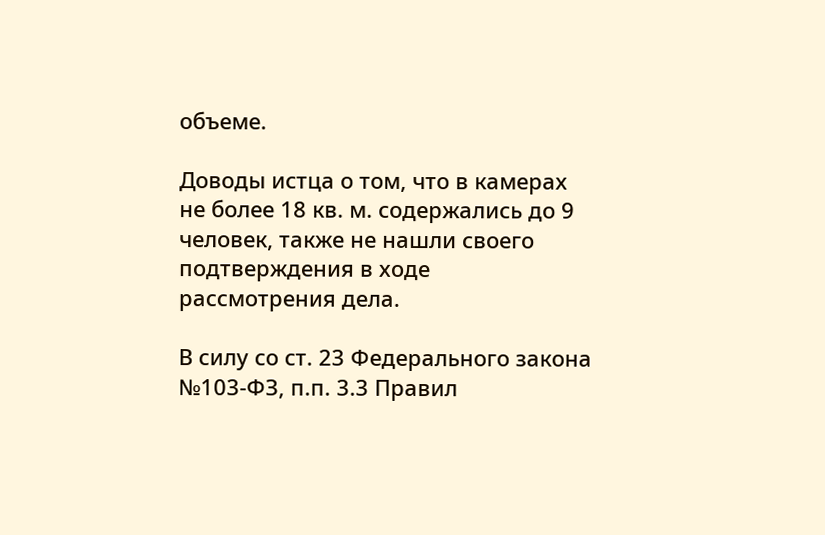объеме.

Доводы истца о том, что в камерах не более 18 кв. м. содержались до 9 человек, также не нашли своего подтверждения в ходе рассмотрения дела.

В силу со ст. 23 Федерального закона №103-ФЗ, п.п. 3.3 Правил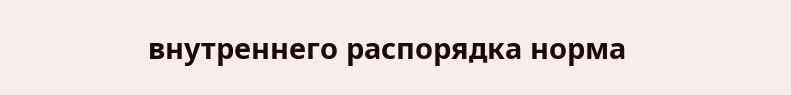внутреннего распорядка норма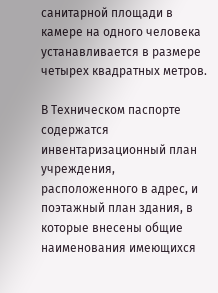санитарной площади в камере на одного человека устанавливается в размере четырех квадратных метров.

В Техническом паспорте содержатся инвентаризационный план учреждения, расположенного в адрес, и поэтажный план здания, в которые внесены общие наименования имеющихся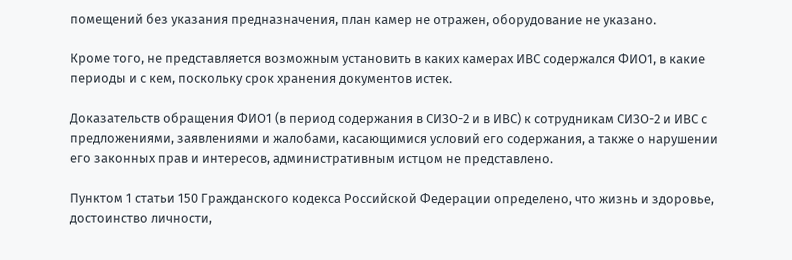помещений без указания предназначения, план камер не отражен, оборудование не указано.

Кроме того, не представляется возможным установить в каких камерах ИВС содержался ФИО1, в какие периоды и с кем, поскольку срок хранения документов истек.

Доказательств обращения ФИО1 (в период содержания в СИЗО-2 и в ИВС) к сотрудникам СИЗО-2 и ИВС с предложениями, заявлениями и жалобами, касающимися условий его содержания, а также о нарушении его законных прав и интересов, административным истцом не представлено.

Пунктом 1 статьи 150 Гражданского кодекса Российской Федерации определено, что жизнь и здоровье, достоинство личности,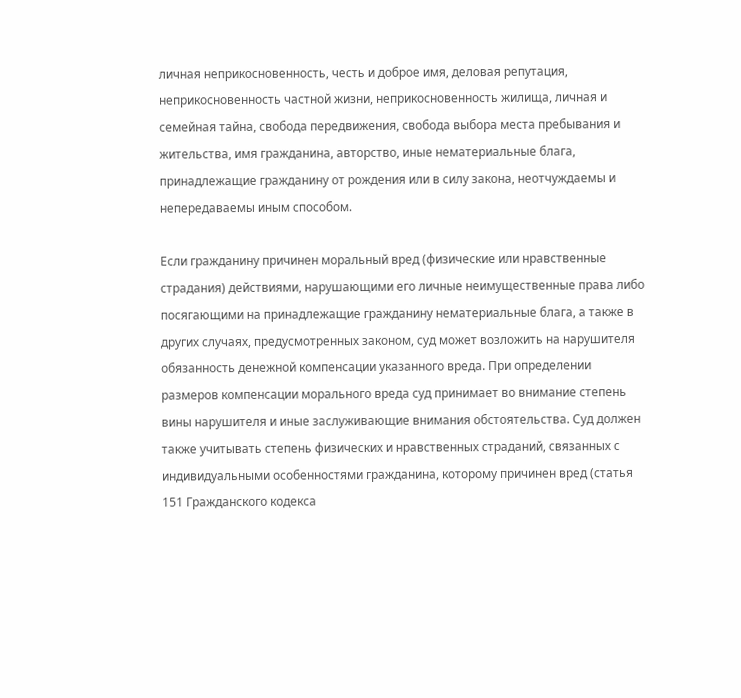личная неприкосновенность, честь и доброе имя, деловая репутация, неприкосновенность частной жизни, неприкосновенность жилища, личная и семейная тайна, свобода передвижения, свобода выбора места пребывания и жительства, имя гражданина, авторство, иные нематериальные блага, принадлежащие гражданину от рождения или в силу закона, неотчуждаемы и непередаваемы иным способом.

Если гражданину причинен моральный вред (физические или нравственные страдания) действиями, нарушающими его личные неимущественные права либо посягающими на принадлежащие гражданину нематериальные блага, а также в других случаях, предусмотренных законом, суд может возложить на нарушителя обязанность денежной компенсации указанного вреда. При определении размеров компенсации морального вреда суд принимает во внимание степень вины нарушителя и иные заслуживающие внимания обстоятельства. Суд должен также учитывать степень физических и нравственных страданий, связанных с индивидуальными особенностями гражданина, которому причинен вред (статья 151 Гражданского кодекса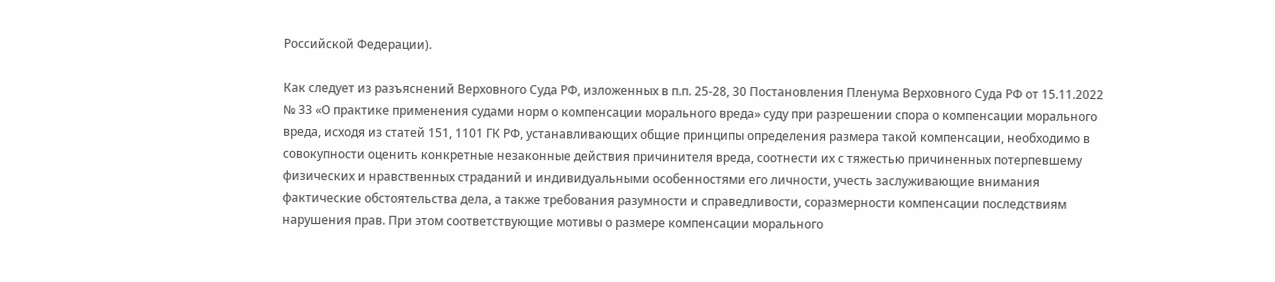Российской Федерации).

Как следует из разъяснений Верховного Суда РФ, изложенных в п.п. 25-28, 30 Постановления Пленума Верховного Суда РФ от 15.11.2022 № 33 «О практике применения судами норм о компенсации морального вреда» суду при разрешении спора о компенсации морального вреда, исходя из статей 151, 1101 ГК РФ, устанавливающих общие принципы определения размера такой компенсации, необходимо в совокупности оценить конкретные незаконные действия причинителя вреда, соотнести их с тяжестью причиненных потерпевшему физических и нравственных страданий и индивидуальными особенностями его личности, учесть заслуживающие внимания фактические обстоятельства дела, а также требования разумности и справедливости, соразмерности компенсации последствиям нарушения прав. При этом соответствующие мотивы о размере компенсации морального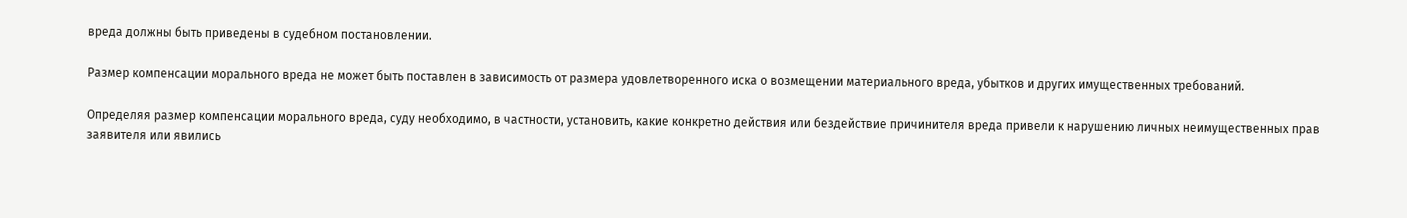вреда должны быть приведены в судебном постановлении.

Размер компенсации морального вреда не может быть поставлен в зависимость от размера удовлетворенного иска о возмещении материального вреда, убытков и других имущественных требований.

Определяя размер компенсации морального вреда, суду необходимо, в частности, установить, какие конкретно действия или бездействие причинителя вреда привели к нарушению личных неимущественных прав заявителя или явились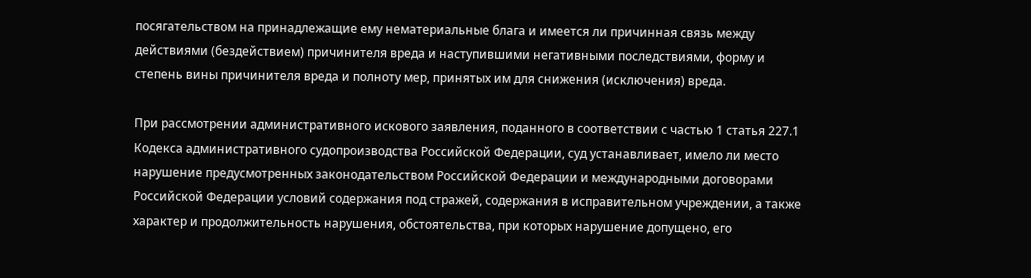посягательством на принадлежащие ему нематериальные блага и имеется ли причинная связь между действиями (бездействием) причинителя вреда и наступившими негативными последствиями, форму и степень вины причинителя вреда и полноту мер, принятых им для снижения (исключения) вреда.

При рассмотрении административного искового заявления, поданного в соответствии с частью 1 статья 227.1 Кодекса административного судопроизводства Российской Федерации, суд устанавливает, имело ли место нарушение предусмотренных законодательством Российской Федерации и международными договорами Российской Федерации условий содержания под стражей, содержания в исправительном учреждении, а также характер и продолжительность нарушения, обстоятельства, при которых нарушение допущено, его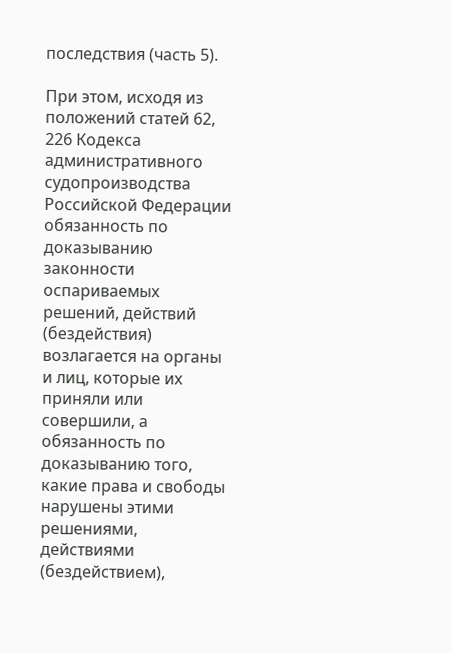последствия (часть 5).

При этом, исходя из положений статей 62, 226 Кодекса административного судопроизводства Российской Федерации обязанность по доказыванию законности оспариваемых решений, действий (бездействия) возлагается на органы и лиц, которые их приняли или совершили, а обязанность по доказыванию того, какие права и свободы нарушены этими решениями, действиями (бездействием),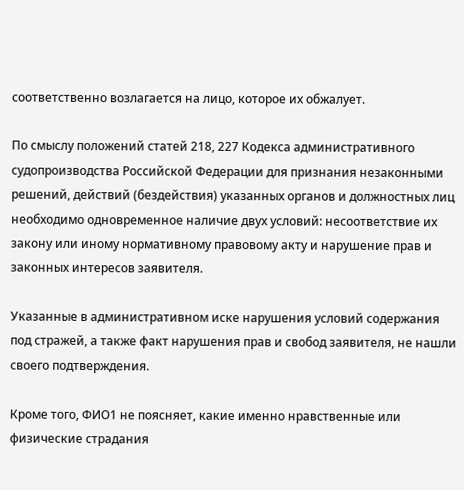соответственно возлагается на лицо, которое их обжалует.

По смыслу положений статей 218, 227 Кодекса административного судопроизводства Российской Федерации для признания незаконными решений, действий (бездействия) указанных органов и должностных лиц необходимо одновременное наличие двух условий: несоответствие их закону или иному нормативному правовому акту и нарушение прав и законных интересов заявителя.

Указанные в административном иске нарушения условий содержания под стражей, а также факт нарушения прав и свобод заявителя, не нашли своего подтверждения.

Кроме того, ФИО1 не поясняет, какие именно нравственные или физические страдания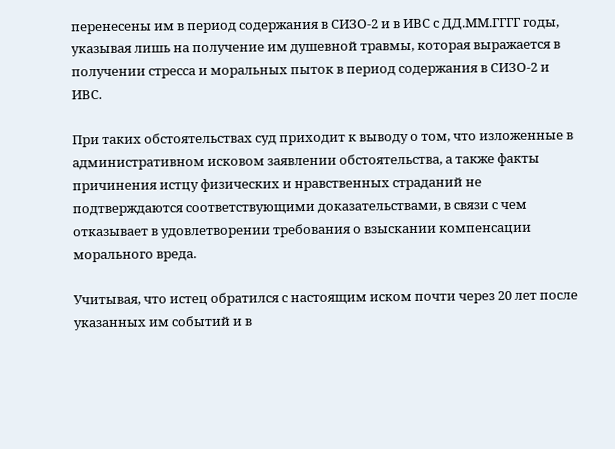перенесены им в период содержания в СИЗО-2 и в ИВС с ДД.ММ.ГГГГ годы, указывая лишь на получение им душевной травмы, которая выражается в получении стресса и моральных пыток в период содержания в СИЗО-2 и ИВС.

При таких обстоятельствах суд приходит к выводу о том, что изложенные в административном исковом заявлении обстоятельства, а также факты причинения истцу физических и нравственных страданий не подтверждаются соответствующими доказательствами, в связи с чем отказывает в удовлетворении требования о взыскании компенсации морального вреда.

Учитывая, что истец обратился с настоящим иском почти через 20 лет после указанных им событий и в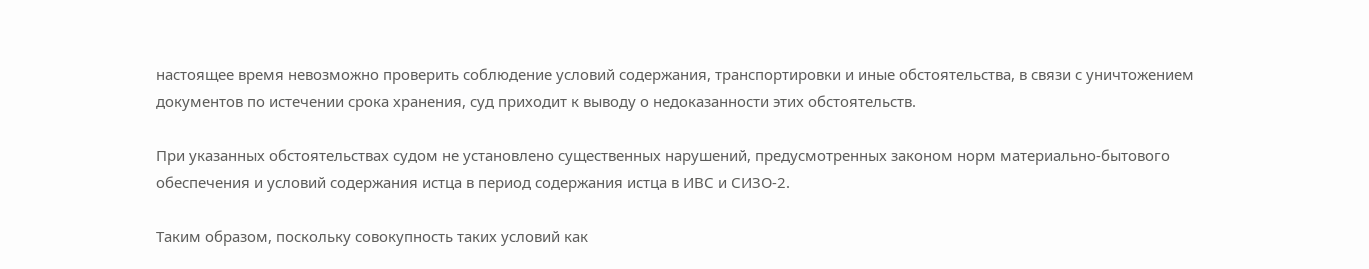настоящее время невозможно проверить соблюдение условий содержания, транспортировки и иные обстоятельства, в связи с уничтожением документов по истечении срока хранения, суд приходит к выводу о недоказанности этих обстоятельств.

При указанных обстоятельствах судом не установлено существенных нарушений, предусмотренных законом норм материально-бытового обеспечения и условий содержания истца в период содержания истца в ИВС и СИЗО-2.

Таким образом, поскольку совокупность таких условий как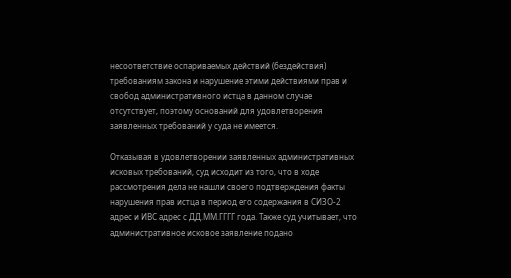несоответствие оспариваемых действий (бездействия) требованиям закона и нарушение этими действиями прав и свобод административного истца в данном случае отсутствует, поэтому оснований для удовлетворения заявленных требований у суда не имеется.

Отказывая в удовлетворении заявленных административных исковых требований, суд исходит из того, что в ходе рассмотрения дела не нашли своего подтверждения факты нарушения прав истца в период его содержания в СИЗО-2 адрес и ИВС адрес с ДД.ММ.ГГГГ года. Также суд учитывает, что административное исковое заявление подано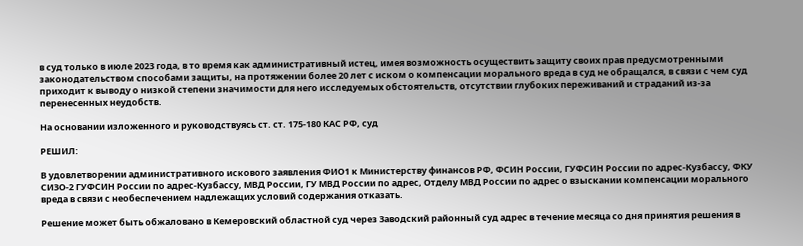в суд только в июле 2023 года, в то время как административный истец, имея возможность осуществить защиту своих прав предусмотренными законодательством способами защиты, на протяжении более 20 лет с иском о компенсации морального вреда в суд не обращался, в связи с чем суд приходит к выводу о низкой степени значимости для него исследуемых обстоятельств, отсутствии глубоких переживаний и страданий из-за перенесенных неудобств.

На основании изложенного и руководствуясь ст. ст. 175-180 КАС РФ, суд

РЕШИЛ:

В удовлетворении административного искового заявления ФИО1 к Министерству финансов РФ, ФСИН России, ГУФСИН России по адрес-Кузбассу, ФКУ СИЗО-2 ГУФСИН России по адрес-Кузбассу, МВД России, ГУ МВД России по адрес, Отделу МВД России по адрес о взыскании компенсации морального вреда в связи с необеспечением надлежащих условий содержания отказать.

Решение может быть обжаловано в Кемеровский областной суд через Заводский районный суд адрес в течение месяца со дня принятия решения в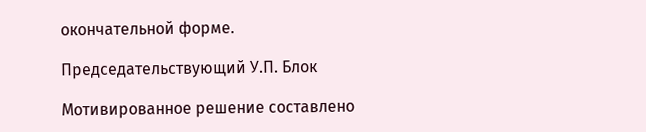окончательной форме.

Председательствующий У.П. Блок

Мотивированное решение составлено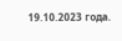19.10.2023 года.